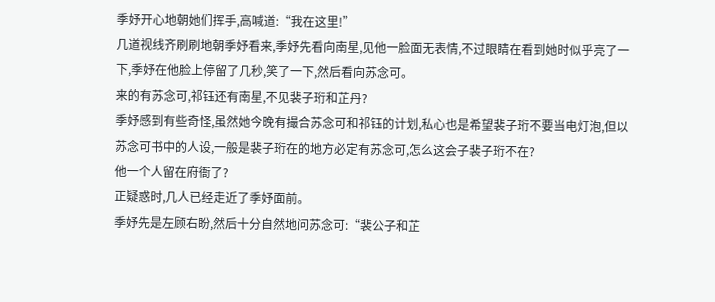季妤开心地朝她们挥手,高喊道:“我在这里!”
几道视线齐刷刷地朝季妤看来,季妤先看向南星,见他一脸面无表情,不过眼睛在看到她时似乎亮了一下,季妤在他脸上停留了几秒,笑了一下,然后看向苏念可。
来的有苏念可,祁钰还有南星,不见裴子珩和芷丹?
季妤感到有些奇怪,虽然她今晚有撮合苏念可和祁钰的计划,私心也是希望裴子珩不要当电灯泡,但以苏念可书中的人设,一般是裴子珩在的地方必定有苏念可,怎么这会子裴子珩不在?
他一个人留在府衙了?
正疑惑时,几人已经走近了季妤面前。
季妤先是左顾右盼,然后十分自然地问苏念可:“裴公子和芷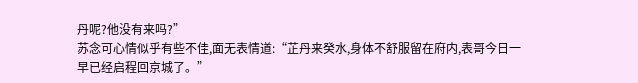丹呢?他没有来吗?”
苏念可心情似乎有些不佳,面无表情道:“芷丹来癸水,身体不舒服留在府内,表哥今日一早已经启程回京城了。”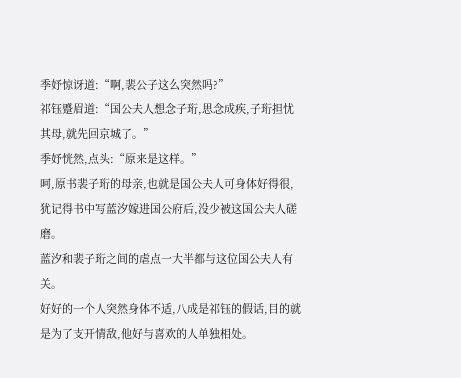季妤惊讶道:“啊,裴公子这么突然吗?”
祁钰蹙眉道:“国公夫人想念子珩,思念成疾,子珩担忧其母,就先回京城了。”
季妤恍然,点头:“原来是这样。”
呵,原书裴子珩的母亲,也就是国公夫人可身体好得很,犹记得书中写蓝汐嫁进国公府后,没少被这国公夫人磋磨。
蓝汐和裴子珩之间的虐点一大半都与这位国公夫人有关。
好好的一个人突然身体不适,八成是祁钰的假话,目的就是为了支开情敌,他好与喜欢的人单独相处。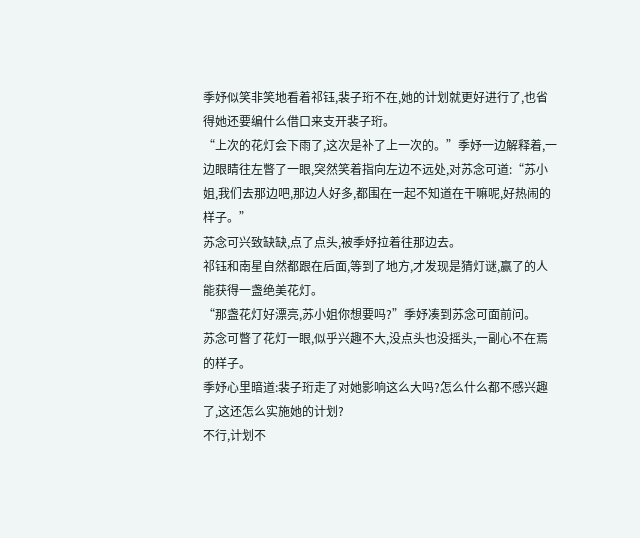季妤似笑非笑地看着祁钰,裴子珩不在,她的计划就更好进行了,也省得她还要编什么借口来支开裴子珩。
“上次的花灯会下雨了,这次是补了上一次的。”季妤一边解释着,一边眼睛往左瞥了一眼,突然笑着指向左边不远处,对苏念可道:“苏小姐,我们去那边吧,那边人好多,都围在一起不知道在干嘛呢,好热闹的样子。”
苏念可兴致缺缺,点了点头,被季妤拉着往那边去。
祁钰和南星自然都跟在后面,等到了地方,才发现是猜灯谜,赢了的人能获得一盏绝美花灯。
“那盏花灯好漂亮,苏小姐你想要吗?”季妤凑到苏念可面前问。
苏念可瞥了花灯一眼,似乎兴趣不大,没点头也没摇头,一副心不在焉的样子。
季妤心里暗道:裴子珩走了对她影响这么大吗?怎么什么都不感兴趣了,这还怎么实施她的计划?
不行,计划不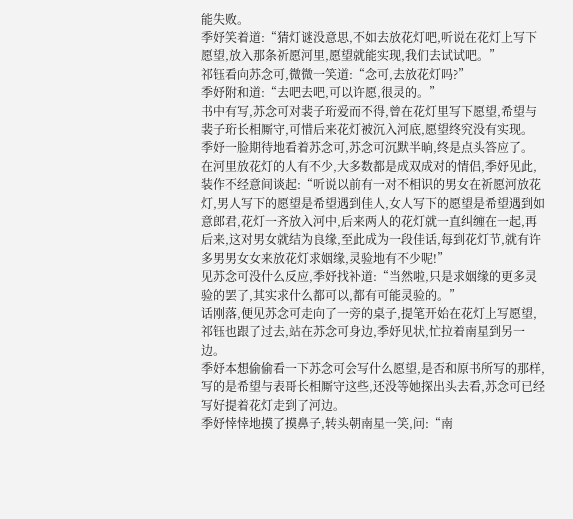能失败。
季妤笑着道:“猜灯谜没意思,不如去放花灯吧,听说在花灯上写下愿望,放入那条祈愿河里,愿望就能实现,我们去试试吧。”
祁钰看向苏念可,微微一笑道:“念可,去放花灯吗?”
季妤附和道:“去吧去吧,可以许愿,很灵的。”
书中有写,苏念可对裴子珩爱而不得,曾在花灯里写下愿望,希望与裴子珩长相厮守,可惜后来花灯被沉入河底,愿望终究没有实现。
季妤一脸期待地看着苏念可,苏念可沉默半晌,终是点头答应了。
在河里放花灯的人有不少,大多数都是成双成对的情侣,季妤见此,装作不经意间谈起:“听说以前有一对不相识的男女在祈愿河放花灯,男人写下的愿望是希望遇到佳人,女人写下的愿望是希望遇到如意郎君,花灯一齐放入河中,后来两人的花灯就一直纠缠在一起,再后来,这对男女就结为良缘,至此成为一段佳话,每到花灯节,就有许多男男女女来放花灯求姻缘,灵验地有不少呢!”
见苏念可没什么反应,季妤找补道:“当然啦,只是求姻缘的更多灵验的罢了,其实求什么都可以,都有可能灵验的。”
话刚落,便见苏念可走向了一旁的桌子,提笔开始在花灯上写愿望,祁钰也跟了过去,站在苏念可身边,季妤见状,忙拉着南星到另一边。
季妤本想偷偷看一下苏念可会写什么愿望,是否和原书所写的那样,写的是希望与表哥长相厮守这些,还没等她探出头去看,苏念可已经写好提着花灯走到了河边。
季妤悻悻地摸了摸鼻子,转头朝南星一笑,问:“南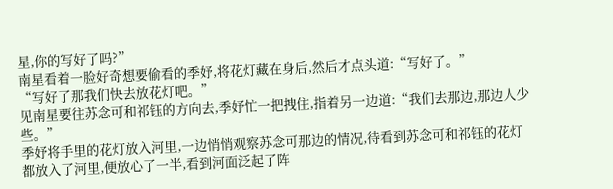星,你的写好了吗?”
南星看着一脸好奇想要偷看的季妤,将花灯藏在身后,然后才点头道:“写好了。”
“写好了那我们快去放花灯吧。”
见南星要往苏念可和祁钰的方向去,季妤忙一把拽住,指着另一边道:“我们去那边,那边人少些。”
季妤将手里的花灯放入河里,一边悄悄观察苏念可那边的情况,待看到苏念可和祁钰的花灯都放入了河里,便放心了一半,看到河面泛起了阵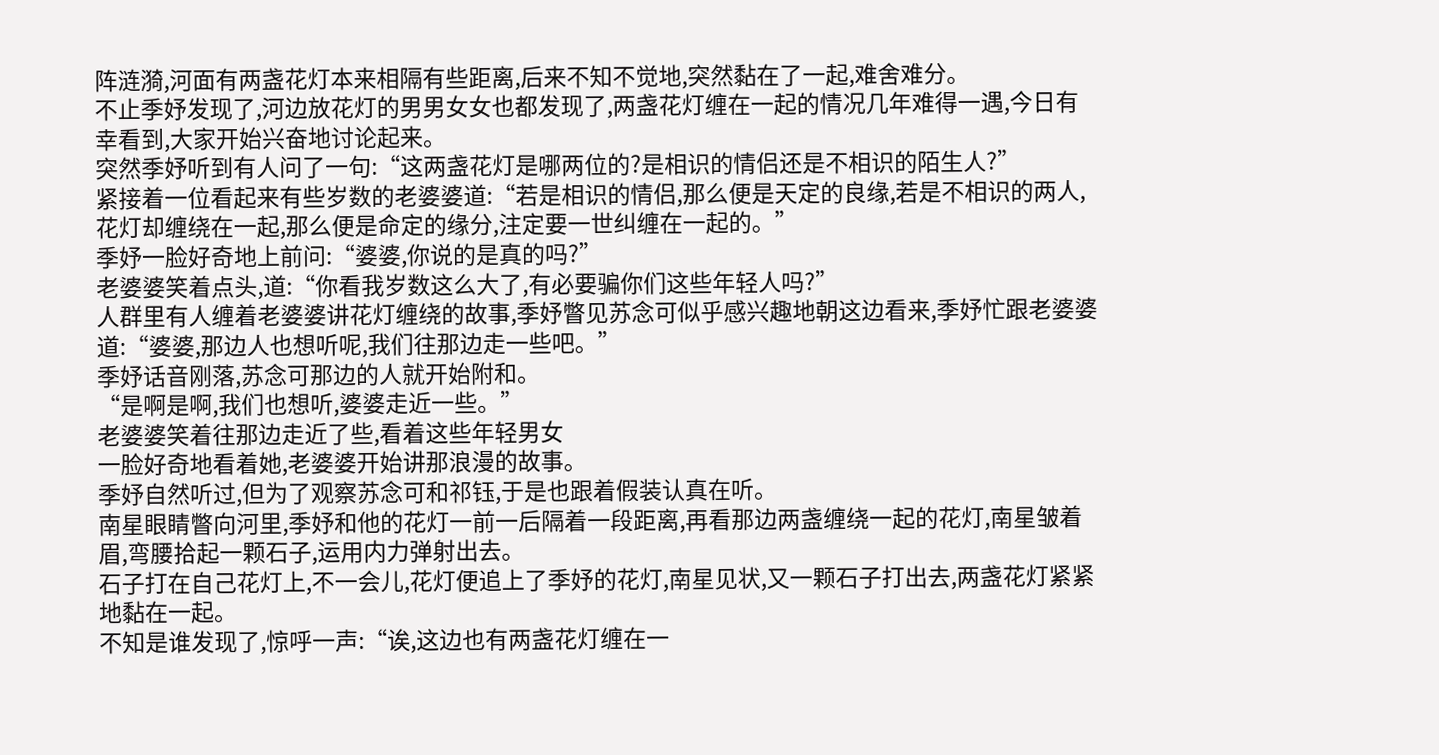阵涟漪,河面有两盏花灯本来相隔有些距离,后来不知不觉地,突然黏在了一起,难舍难分。
不止季妤发现了,河边放花灯的男男女女也都发现了,两盏花灯缠在一起的情况几年难得一遇,今日有幸看到,大家开始兴奋地讨论起来。
突然季妤听到有人问了一句:“这两盏花灯是哪两位的?是相识的情侣还是不相识的陌生人?”
紧接着一位看起来有些岁数的老婆婆道:“若是相识的情侣,那么便是天定的良缘,若是不相识的两人,花灯却缠绕在一起,那么便是命定的缘分,注定要一世纠缠在一起的。”
季妤一脸好奇地上前问:“婆婆,你说的是真的吗?”
老婆婆笑着点头,道:“你看我岁数这么大了,有必要骗你们这些年轻人吗?”
人群里有人缠着老婆婆讲花灯缠绕的故事,季妤瞥见苏念可似乎感兴趣地朝这边看来,季妤忙跟老婆婆道:“婆婆,那边人也想听呢,我们往那边走一些吧。”
季妤话音刚落,苏念可那边的人就开始附和。
“是啊是啊,我们也想听,婆婆走近一些。”
老婆婆笑着往那边走近了些,看着这些年轻男女
一脸好奇地看着她,老婆婆开始讲那浪漫的故事。
季妤自然听过,但为了观察苏念可和祁钰,于是也跟着假装认真在听。
南星眼睛瞥向河里,季妤和他的花灯一前一后隔着一段距离,再看那边两盏缠绕一起的花灯,南星皱着眉,弯腰拾起一颗石子,运用内力弹射出去。
石子打在自己花灯上,不一会儿,花灯便追上了季妤的花灯,南星见状,又一颗石子打出去,两盏花灯紧紧地黏在一起。
不知是谁发现了,惊呼一声:“诶,这边也有两盏花灯缠在一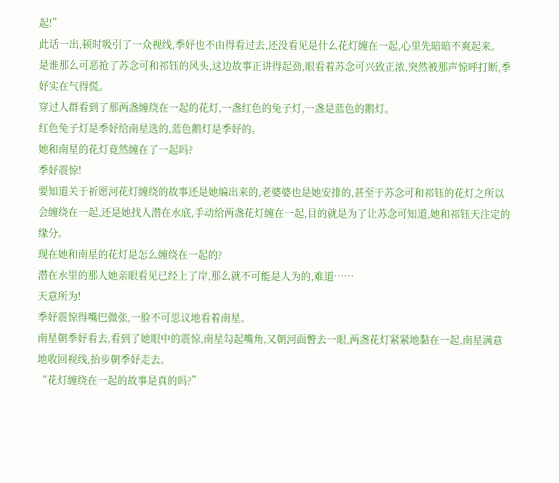起!”
此话一出,顿时吸引了一众视线,季妤也不由得看过去,还没看见是什么花灯缠在一起,心里先暗暗不爽起来。
是谁那么可恶抢了苏念可和祁钰的风头,这边故事正讲得起劲,眼看着苏念可兴致正浓,突然被那声惊呼打断,季妤实在气得慌。
穿过人群看到了那两盏缠绕在一起的花灯,一盏红色的兔子灯,一盏是蓝色的鹅灯。
红色兔子灯是季妤给南星选的,蓝色鹅灯是季妤的。
她和南星的花灯竟然缠在了一起吗?
季妤震惊!
要知道关于祈愿河花灯缠绕的故事还是她编出来的,老婆婆也是她安排的,甚至于苏念可和祁钰的花灯之所以会缠绕在一起,还是她找人潜在水底,手动给两盏花灯缠在一起,目的就是为了让苏念可知道,她和祁钰天注定的缘分。
现在她和南星的花灯是怎么缠绕在一起的?
潜在水里的那人她亲眼看见已经上了岸,那么就不可能是人为的,难道……
天意所为!
季妤震惊得嘴巴微张,一脸不可思议地看着南星。
南星朝季妤看去,看到了她眼中的震惊,南星勾起嘴角,又朝河面瞥去一眼,两盏花灯紧紧地黏在一起,南星满意地收回视线,抬步朝季妤走去。
“花灯缠绕在一起的故事是真的吗?”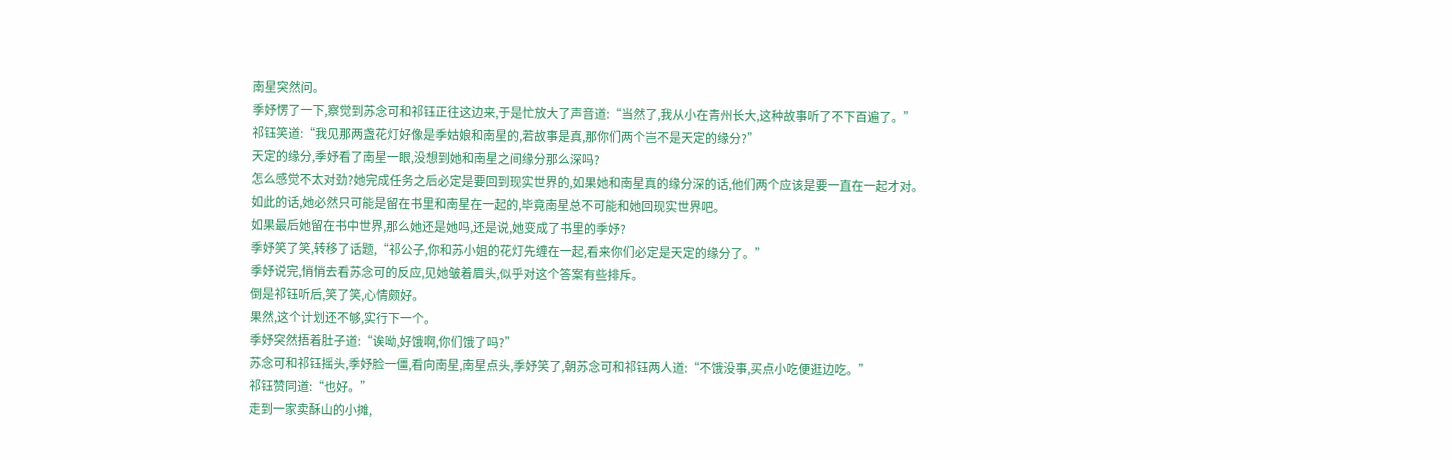南星突然问。
季妤愣了一下,察觉到苏念可和祁钰正往这边来,于是忙放大了声音道:“当然了,我从小在青州长大,这种故事听了不下百遍了。”
祁钰笑道:“我见那两盏花灯好像是季姑娘和南星的,若故事是真,那你们两个岂不是天定的缘分?”
天定的缘分,季妤看了南星一眼,没想到她和南星之间缘分那么深吗?
怎么感觉不太对劲?她完成任务之后必定是要回到现实世界的,如果她和南星真的缘分深的话,他们两个应该是要一直在一起才对。
如此的话,她必然只可能是留在书里和南星在一起的,毕竟南星总不可能和她回现实世界吧。
如果最后她留在书中世界,那么她还是她吗,还是说,她变成了书里的季妤?
季妤笑了笑,转移了话题,“祁公子,你和苏小姐的花灯先缠在一起,看来你们必定是天定的缘分了。”
季妤说完,悄悄去看苏念可的反应,见她皱着眉头,似乎对这个答案有些排斥。
倒是祁钰听后,笑了笑,心情颇好。
果然,这个计划还不够,实行下一个。
季妤突然捂着肚子道:“诶呦,好饿啊,你们饿了吗?”
苏念可和祁钰摇头,季妤脸一僵,看向南星,南星点头,季妤笑了,朝苏念可和祁钰两人道:“不饿没事,买点小吃便逛边吃。”
祁钰赞同道:“也好。”
走到一家卖酥山的小摊,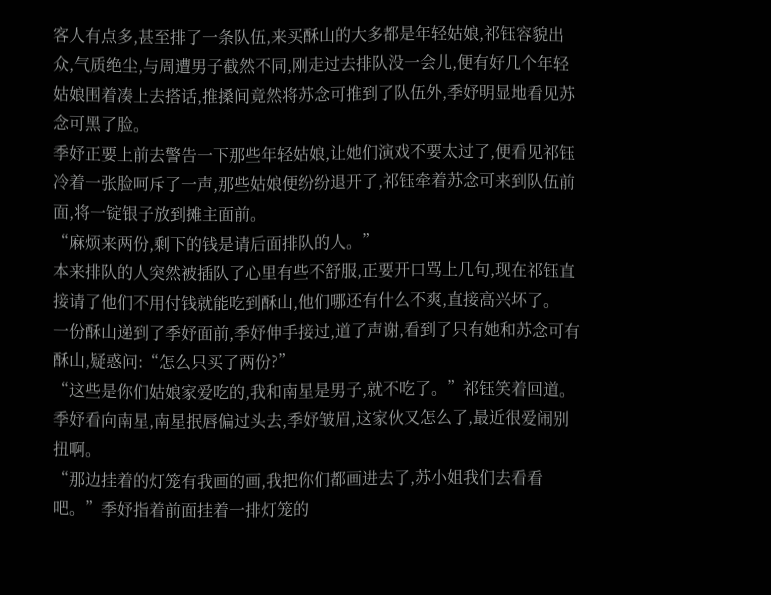客人有点多,甚至排了一条队伍,来买酥山的大多都是年轻姑娘,祁钰容貌出众,气质绝尘,与周遭男子截然不同,刚走过去排队没一会儿,便有好几个年轻姑娘围着凑上去搭话,推搡间竟然将苏念可推到了队伍外,季妤明显地看见苏念可黑了脸。
季妤正要上前去警告一下那些年轻姑娘,让她们演戏不要太过了,便看见祁钰冷着一张脸呵斥了一声,那些姑娘便纷纷退开了,祁钰牵着苏念可来到队伍前面,将一锭银子放到摊主面前。
“麻烦来两份,剩下的钱是请后面排队的人。”
本来排队的人突然被插队了心里有些不舒服,正要开口骂上几句,现在祁钰直接请了他们不用付钱就能吃到酥山,他们哪还有什么不爽,直接高兴坏了。
一份酥山递到了季妤面前,季妤伸手接过,道了声谢,看到了只有她和苏念可有酥山,疑惑问:“怎么只买了两份?”
“这些是你们姑娘家爱吃的,我和南星是男子,就不吃了。”祁钰笑着回道。
季妤看向南星,南星抿唇偏过头去,季妤皱眉,这家伙又怎么了,最近很爱闹别扭啊。
“那边挂着的灯笼有我画的画,我把你们都画进去了,苏小姐我们去看看吧。”季妤指着前面挂着一排灯笼的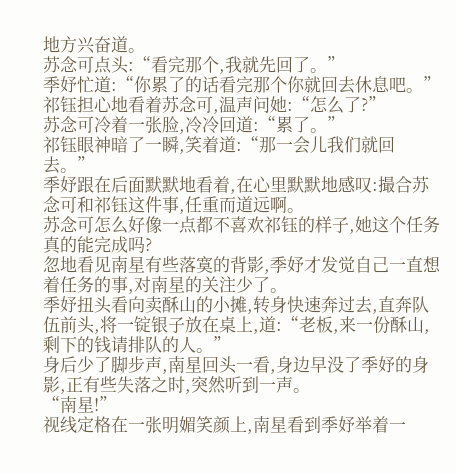地方兴奋道。
苏念可点头:“看完那个,我就先回了。”
季妤忙道:“你累了的话看完那个你就回去休息吧。”
祁钰担心地看着苏念可,温声问她:“怎么了?”
苏念可冷着一张脸,冷冷回道:“累了。”
祁钰眼神暗了一瞬,笑着道:“那一会儿我们就回去。”
季妤跟在后面默默地看着,在心里默默地感叹:撮合苏念可和祁钰这件事,任重而道远啊。
苏念可怎么好像一点都不喜欢祁钰的样子,她这个任务真的能完成吗?
忽地看见南星有些落寞的背影,季妤才发觉自己一直想着任务的事,对南星的关注少了。
季妤扭头看向卖酥山的小摊,转身快速奔过去,直奔队伍前头,将一锭银子放在桌上,道:“老板,来一份酥山,剩下的钱请排队的人。”
身后少了脚步声,南星回头一看,身边早没了季妤的身影,正有些失落之时,突然听到一声。
“南星!”
视线定格在一张明媚笑颜上,南星看到季妤举着一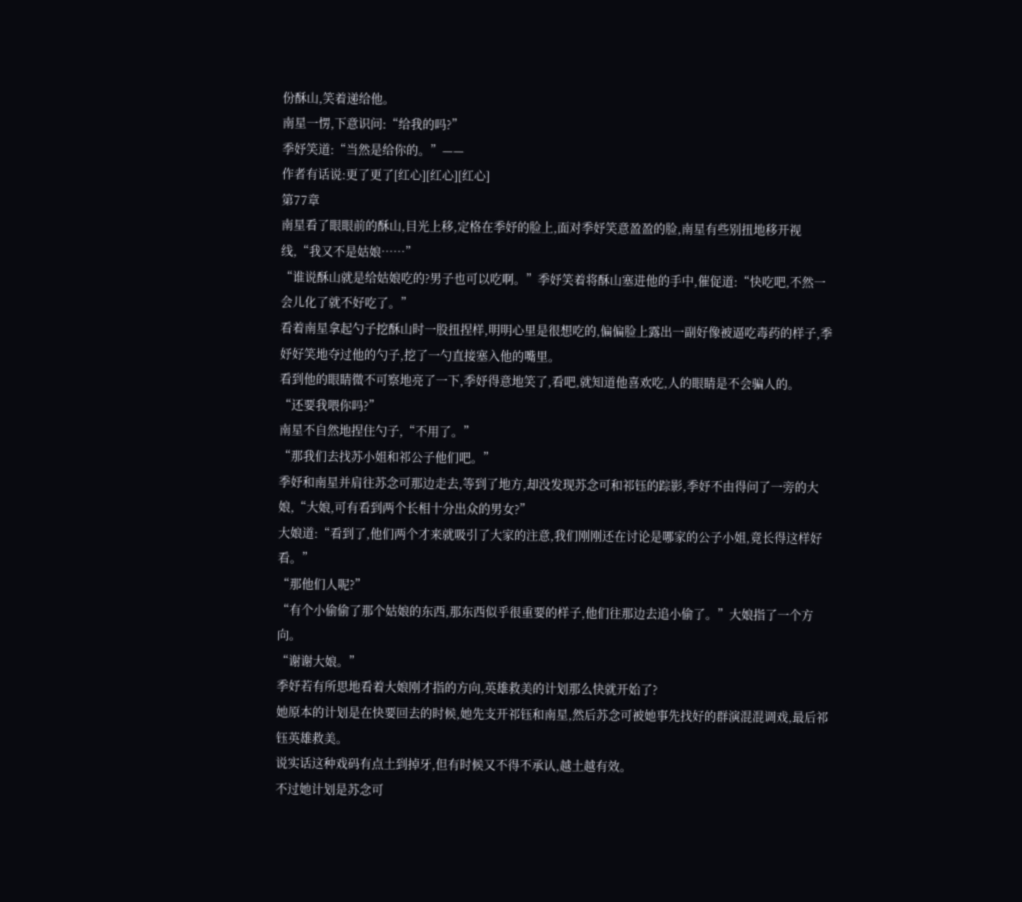份酥山,笑着递给他。
南星一愣,下意识问:“给我的吗?”
季妤笑道:“当然是给你的。”——
作者有话说:更了更了[红心][红心][红心]
第77章
南星看了眼眼前的酥山,目光上移,定格在季妤的脸上,面对季妤笑意盈盈的脸,南星有些别扭地移开视线,“我又不是姑娘……”
“谁说酥山就是给姑娘吃的?男子也可以吃啊。”季妤笑着将酥山塞进他的手中,催促道:“快吃吧,不然一会儿化了就不好吃了。”
看着南星拿起勺子挖酥山时一股扭捏样,明明心里是很想吃的,偏偏脸上露出一副好像被逼吃毒药的样子,季妤好笑地夺过他的勺子,挖了一勺直接塞入他的嘴里。
看到他的眼睛微不可察地亮了一下,季妤得意地笑了,看吧,就知道他喜欢吃,人的眼睛是不会骗人的。
“还要我喂你吗?”
南星不自然地捏住勺子,“不用了。”
“那我们去找苏小姐和祁公子他们吧。”
季妤和南星并肩往苏念可那边走去,等到了地方,却没发现苏念可和祁钰的踪影,季妤不由得问了一旁的大娘,“大娘,可有看到两个长相十分出众的男女?”
大娘道:“看到了,他们两个才来就吸引了大家的注意,我们刚刚还在讨论是哪家的公子小姐,竟长得这样好看。”
“那他们人呢?”
“有个小偷偷了那个姑娘的东西,那东西似乎很重要的样子,他们往那边去追小偷了。”大娘指了一个方向。
“谢谢大娘。”
季妤若有所思地看着大娘刚才指的方向,英雄救美的计划那么快就开始了?
她原本的计划是在快要回去的时候,她先支开祁钰和南星,然后苏念可被她事先找好的群演混混调戏,最后祁钰英雄救美。
说实话这种戏码有点土到掉牙,但有时候又不得不承认,越土越有效。
不过她计划是苏念可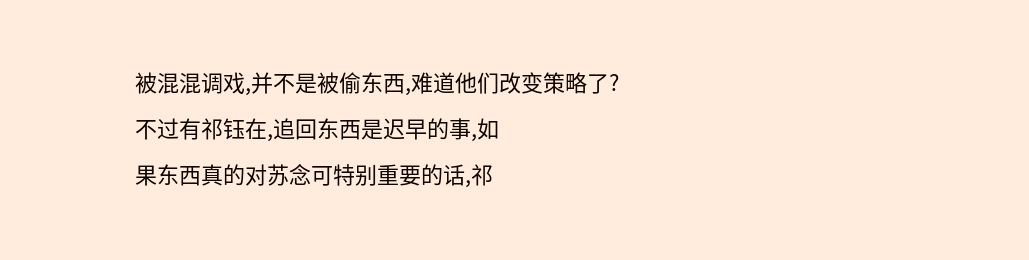被混混调戏,并不是被偷东西,难道他们改变策略了?
不过有祁钰在,追回东西是迟早的事,如
果东西真的对苏念可特别重要的话,祁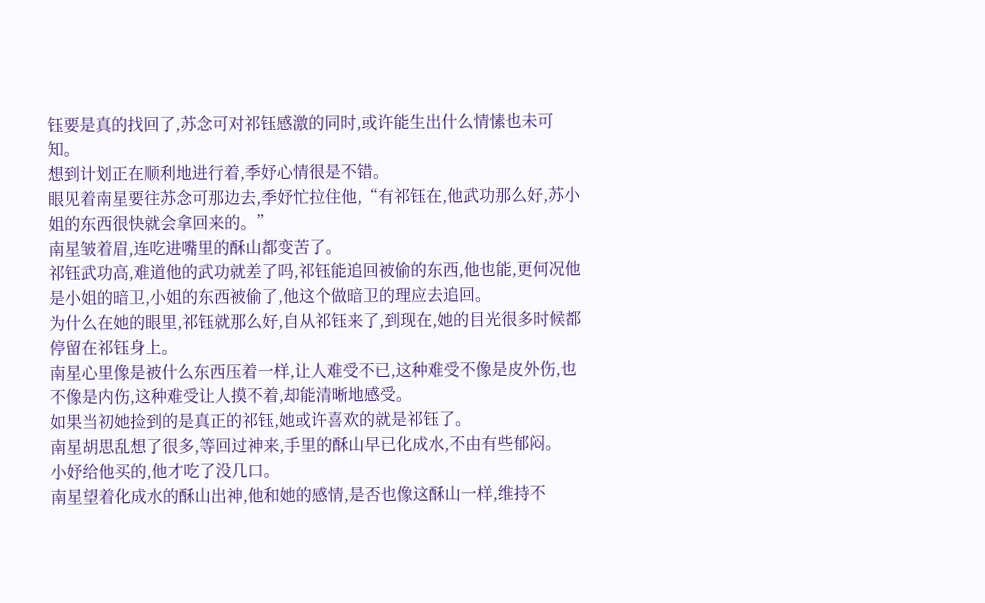钰要是真的找回了,苏念可对祁钰感激的同时,或许能生出什么情愫也未可知。
想到计划正在顺利地进行着,季妤心情很是不错。
眼见着南星要往苏念可那边去,季妤忙拉住他,“有祁钰在,他武功那么好,苏小姐的东西很快就会拿回来的。”
南星皱着眉,连吃进嘴里的酥山都变苦了。
祁钰武功高,难道他的武功就差了吗,祁钰能追回被偷的东西,他也能,更何况他是小姐的暗卫,小姐的东西被偷了,他这个做暗卫的理应去追回。
为什么在她的眼里,祁钰就那么好,自从祁钰来了,到现在,她的目光很多时候都停留在祁钰身上。
南星心里像是被什么东西压着一样,让人难受不已,这种难受不像是皮外伤,也不像是内伤,这种难受让人摸不着,却能清晰地感受。
如果当初她捡到的是真正的祁钰,她或许喜欢的就是祁钰了。
南星胡思乱想了很多,等回过神来,手里的酥山早已化成水,不由有些郁闷。
小妤给他买的,他才吃了没几口。
南星望着化成水的酥山出神,他和她的感情,是否也像这酥山一样,维持不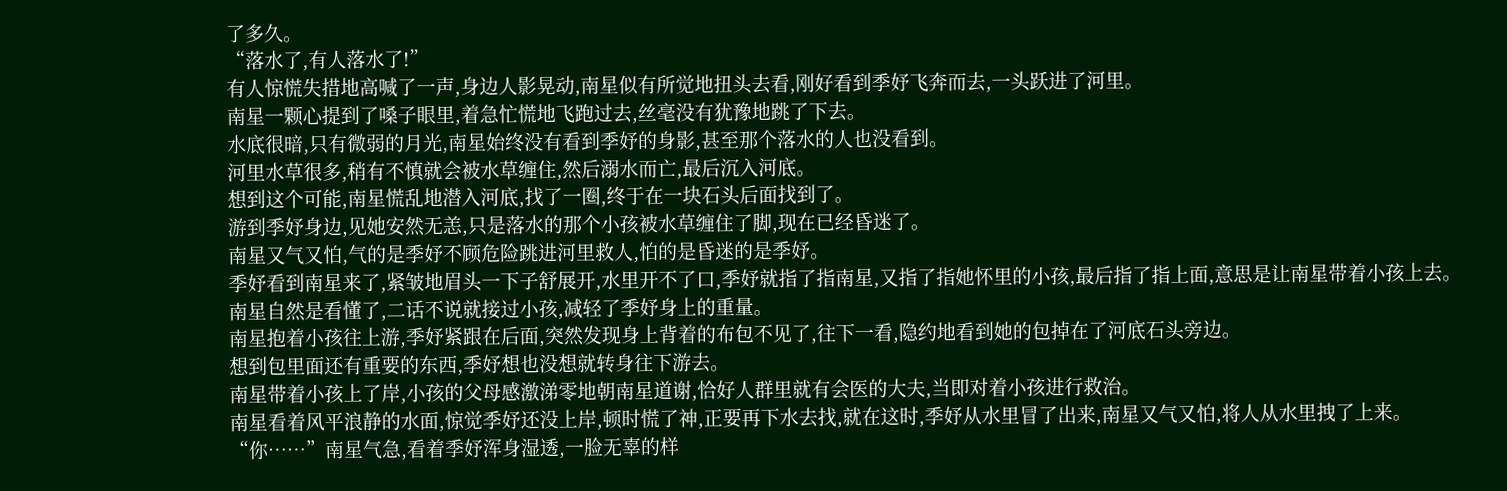了多久。
“落水了,有人落水了!”
有人惊慌失措地高喊了一声,身边人影晃动,南星似有所觉地扭头去看,刚好看到季妤飞奔而去,一头跃进了河里。
南星一颗心提到了嗓子眼里,着急忙慌地飞跑过去,丝毫没有犹豫地跳了下去。
水底很暗,只有微弱的月光,南星始终没有看到季妤的身影,甚至那个落水的人也没看到。
河里水草很多,稍有不慎就会被水草缠住,然后溺水而亡,最后沉入河底。
想到这个可能,南星慌乱地潜入河底,找了一圈,终于在一块石头后面找到了。
游到季妤身边,见她安然无恙,只是落水的那个小孩被水草缠住了脚,现在已经昏迷了。
南星又气又怕,气的是季妤不顾危险跳进河里救人,怕的是昏迷的是季妤。
季妤看到南星来了,紧皱地眉头一下子舒展开,水里开不了口,季妤就指了指南星,又指了指她怀里的小孩,最后指了指上面,意思是让南星带着小孩上去。
南星自然是看懂了,二话不说就接过小孩,减轻了季妤身上的重量。
南星抱着小孩往上游,季妤紧跟在后面,突然发现身上背着的布包不见了,往下一看,隐约地看到她的包掉在了河底石头旁边。
想到包里面还有重要的东西,季妤想也没想就转身往下游去。
南星带着小孩上了岸,小孩的父母感激涕零地朝南星道谢,恰好人群里就有会医的大夫,当即对着小孩进行救治。
南星看着风平浪静的水面,惊觉季妤还没上岸,顿时慌了神,正要再下水去找,就在这时,季妤从水里冒了出来,南星又气又怕,将人从水里拽了上来。
“你……”南星气急,看着季妤浑身湿透,一脸无辜的样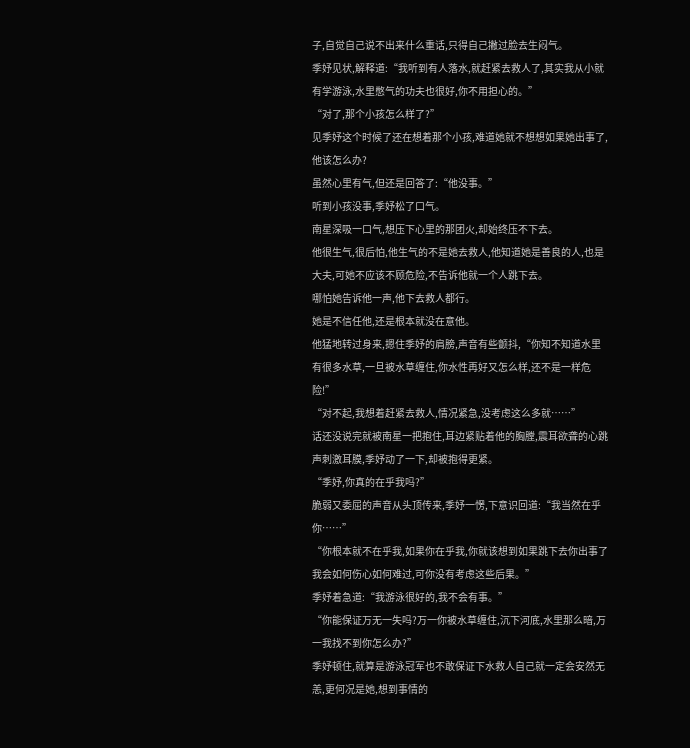子,自觉自己说不出来什么重话,只得自己撇过脸去生闷气。
季妤见状,解释道:“我听到有人落水,就赶紧去救人了,其实我从小就有学游泳,水里憋气的功夫也很好,你不用担心的。”
“对了,那个小孩怎么样了?”
见季妤这个时候了还在想着那个小孩,难道她就不想想如果她出事了,他该怎么办?
虽然心里有气,但还是回答了:“他没事。”
听到小孩没事,季妤松了口气。
南星深吸一口气,想压下心里的那团火,却始终压不下去。
他很生气,很后怕,他生气的不是她去救人,他知道她是善良的人,也是大夫,可她不应该不顾危险,不告诉他就一个人跳下去。
哪怕她告诉他一声,他下去救人都行。
她是不信任他,还是根本就没在意他。
他猛地转过身来,摁住季妤的肩膀,声音有些颤抖,“你知不知道水里有很多水草,一旦被水草缠住,你水性再好又怎么样,还不是一样危险!”
“对不起,我想着赶紧去救人,情况紧急,没考虑这么多就……”
话还没说完就被南星一把抱住,耳边紧贴着他的胸膛,震耳欲聋的心跳声刺激耳膜,季妤动了一下,却被抱得更紧。
“季妤,你真的在乎我吗?”
脆弱又委屈的声音从头顶传来,季妤一愣,下意识回道:“我当然在乎你……”
“你根本就不在乎我,如果你在乎我,你就该想到如果跳下去你出事了我会如何伤心如何难过,可你没有考虑这些后果。”
季妤着急道:“我游泳很好的,我不会有事。”
“你能保证万无一失吗?万一你被水草缠住,沉下河底,水里那么暗,万一我找不到你怎么办?”
季妤顿住,就算是游泳冠军也不敢保证下水救人自己就一定会安然无恙,更何况是她,想到事情的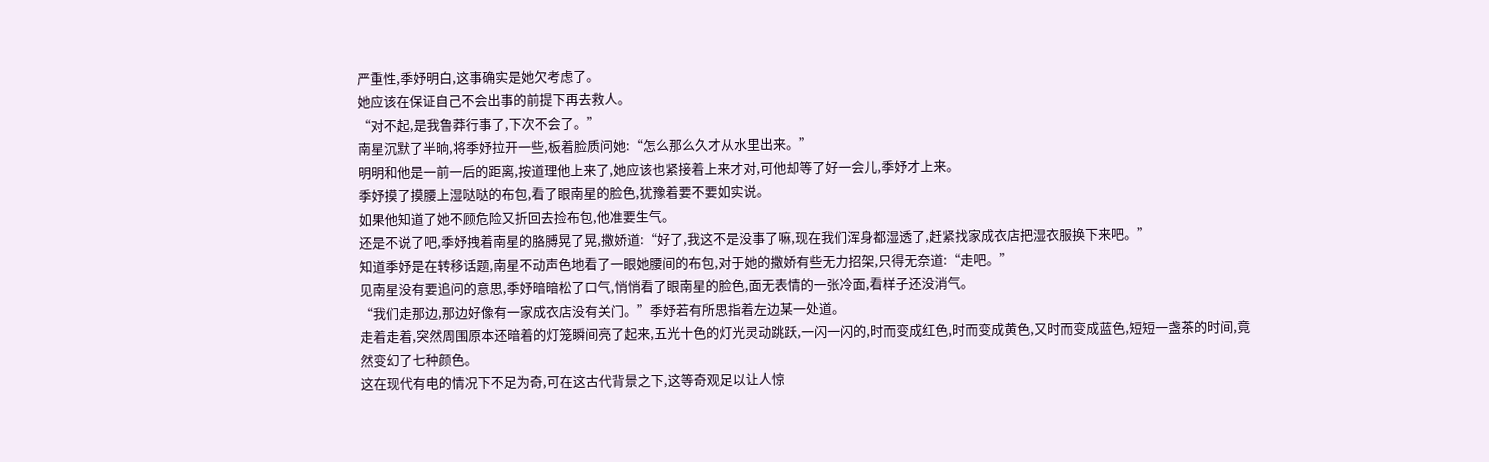严重性,季妤明白,这事确实是她欠考虑了。
她应该在保证自己不会出事的前提下再去救人。
“对不起,是我鲁莽行事了,下次不会了。”
南星沉默了半晌,将季妤拉开一些,板着脸质问她:“怎么那么久才从水里出来。”
明明和他是一前一后的距离,按道理他上来了,她应该也紧接着上来才对,可他却等了好一会儿,季妤才上来。
季妤摸了摸腰上湿哒哒的布包,看了眼南星的脸色,犹豫着要不要如实说。
如果他知道了她不顾危险又折回去捡布包,他准要生气。
还是不说了吧,季妤拽着南星的胳膊晃了晃,撒娇道:“好了,我这不是没事了嘛,现在我们浑身都湿透了,赶紧找家成衣店把湿衣服换下来吧。”
知道季妤是在转移话题,南星不动声色地看了一眼她腰间的布包,对于她的撒娇有些无力招架,只得无奈道:“走吧。”
见南星没有要追问的意思,季妤暗暗松了口气,悄悄看了眼南星的脸色,面无表情的一张冷面,看样子还没消气。
“我们走那边,那边好像有一家成衣店没有关门。”季妤若有所思指着左边某一处道。
走着走着,突然周围原本还暗着的灯笼瞬间亮了起来,五光十色的灯光灵动跳跃,一闪一闪的,时而变成红色,时而变成黄色,又时而变成蓝色,短短一盏茶的时间,竟然变幻了七种颜色。
这在现代有电的情况下不足为奇,可在这古代背景之下,这等奇观足以让人惊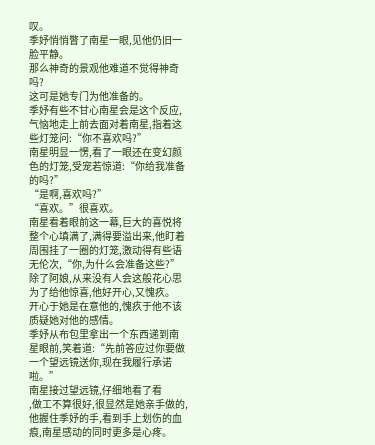叹。
季妤悄悄瞥了南星一眼,见他仍旧一脸平静。
那么神奇的景观他难道不觉得神奇吗?
这可是她专门为他准备的。
季妤有些不甘心南星会是这个反应,气恼地走上前去面对着南星,指着这些灯笼问:“你不喜欢吗?”
南星明显一愣,看了一眼还在变幻颜色的灯笼,受宠若惊道:“你给我准备的吗?”
“是啊,喜欢吗?”
“喜欢。”很喜欢。
南星看着眼前这一幕,巨大的喜悦将整个心填满了,满得要溢出来,他盯着周围挂了一圈的灯笼,激动得有些语无伦次,“你,为什么会准备这些?”
除了阿娘,从来没有人会这般花心思为了给他惊喜,他好开心,又愧疚。
开心于她是在意他的,愧疚于他不该质疑她对他的感情。
季妤从布包里拿出一个东西递到南星眼前,笑着道:“先前答应过你要做一个望远镜送你,现在我履行承诺啦。”
南星接过望远镜,仔细地看了看
,做工不算很好,很显然是她亲手做的,他握住季妤的手,看到手上划伤的血痕,南星感动的同时更多是心疼。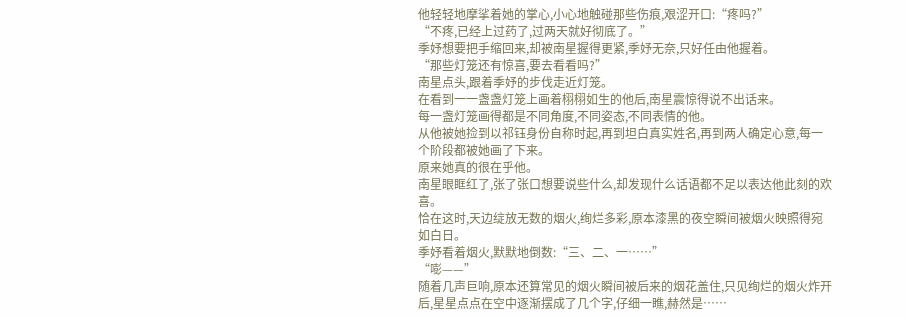他轻轻地摩挲着她的掌心,小心地触碰那些伤痕,艰涩开口:“疼吗?”
“不疼,已经上过药了,过两天就好彻底了。”
季妤想要把手缩回来,却被南星握得更紧,季妤无奈,只好任由他握着。
“那些灯笼还有惊喜,要去看看吗?”
南星点头,跟着季妤的步伐走近灯笼。
在看到一一盏盏灯笼上画着栩栩如生的他后,南星震惊得说不出话来。
每一盏灯笼画得都是不同角度,不同姿态,不同表情的他。
从他被她捡到以祁钰身份自称时起,再到坦白真实姓名,再到两人确定心意,每一个阶段都被她画了下来。
原来她真的很在乎他。
南星眼眶红了,张了张口想要说些什么,却发现什么话语都不足以表达他此刻的欢喜。
恰在这时,天边绽放无数的烟火,绚烂多彩,原本漆黑的夜空瞬间被烟火映照得宛如白日。
季妤看着烟火,默默地倒数:“三、二、一……”
“嘭——”
随着几声巨响,原本还算常见的烟火瞬间被后来的烟花盖住,只见绚烂的烟火炸开后,星星点点在空中逐渐摆成了几个字,仔细一瞧,赫然是……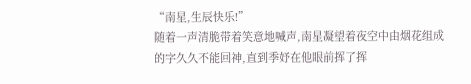“南星,生辰快乐!”
随着一声清脆带着笑意地喊声,南星凝望着夜空中由烟花组成的字久久不能回神,直到季妤在他眼前挥了挥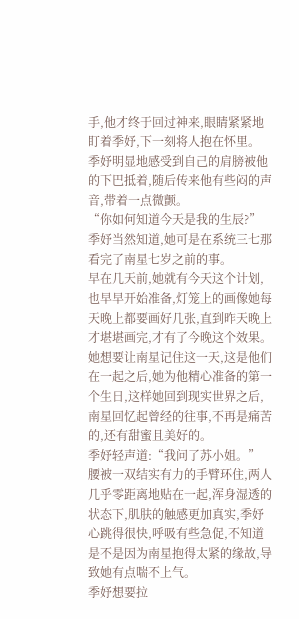手,他才终于回过神来,眼睛紧紧地盯着季妤,下一刻将人抱在怀里。
季妤明显地感受到自己的肩膀被他的下巴抵着,随后传来他有些闷的声音,带着一点微颤。
“你如何知道今天是我的生辰?”
季妤当然知道,她可是在系统三七那看完了南星七岁之前的事。
早在几天前,她就有今天这个计划,也早早开始准备,灯笼上的画像她每天晚上都要画好几张,直到昨天晚上才堪堪画完,才有了今晚这个效果。
她想要让南星记住这一天,这是他们在一起之后,她为他精心准备的第一个生日,这样她回到现实世界之后,南星回忆起曾经的往事,不再是痛苦的,还有甜蜜且美好的。
季妤轻声道:“我问了苏小姐。”
腰被一双结实有力的手臂环住,两人几乎零距离地贴在一起,浑身湿透的状态下,肌肤的触感更加真实,季妤心跳得很快,呼吸有些急促,不知道是不是因为南星抱得太紧的缘故,导致她有点喘不上气。
季妤想要拉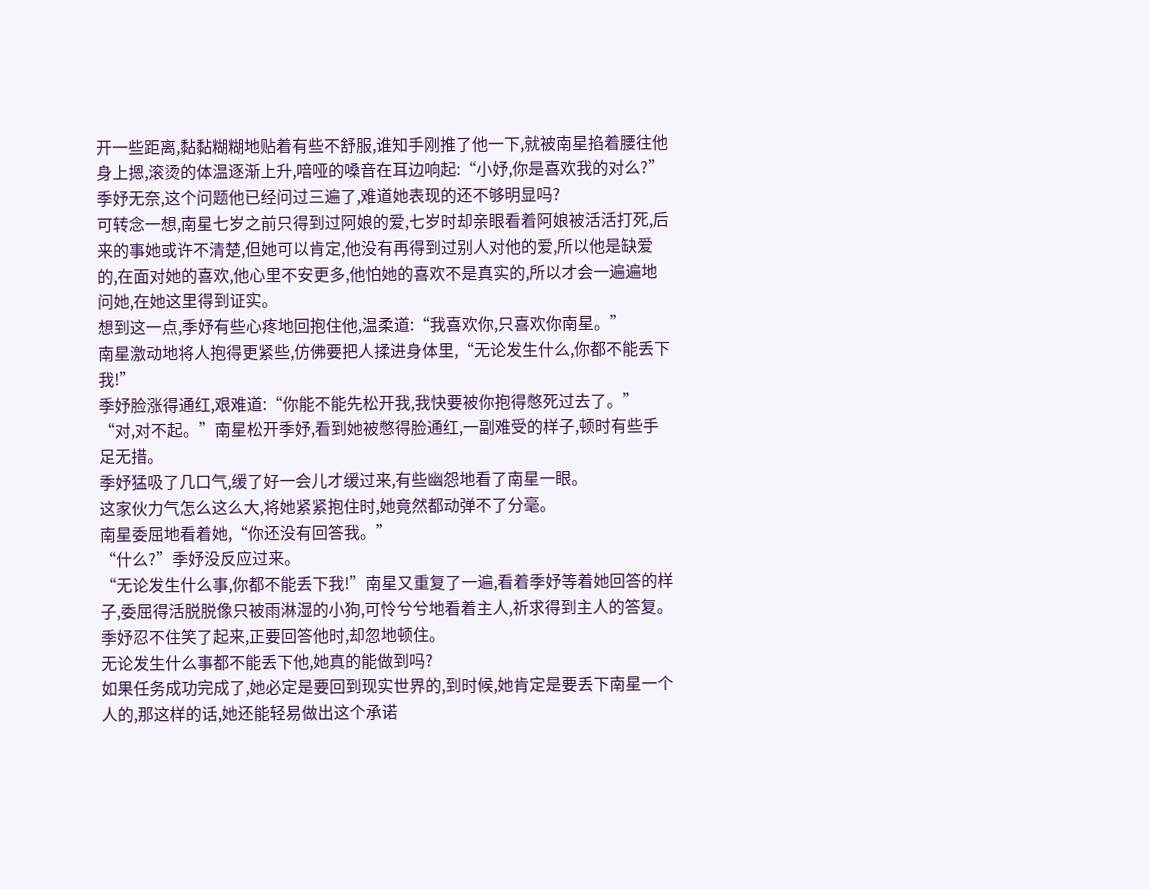开一些距离,黏黏糊糊地贴着有些不舒服,谁知手刚推了他一下,就被南星掐着腰往他身上摁,滚烫的体温逐渐上升,喑哑的嗓音在耳边响起:“小妤,你是喜欢我的对么?”
季妤无奈,这个问题他已经问过三遍了,难道她表现的还不够明显吗?
可转念一想,南星七岁之前只得到过阿娘的爱,七岁时却亲眼看着阿娘被活活打死,后来的事她或许不清楚,但她可以肯定,他没有再得到过别人对他的爱,所以他是缺爱的,在面对她的喜欢,他心里不安更多,他怕她的喜欢不是真实的,所以才会一遍遍地问她,在她这里得到证实。
想到这一点,季妤有些心疼地回抱住他,温柔道:“我喜欢你,只喜欢你南星。”
南星激动地将人抱得更紧些,仿佛要把人揉进身体里,“无论发生什么,你都不能丢下我!”
季妤脸涨得通红,艰难道:“你能不能先松开我,我快要被你抱得憋死过去了。”
“对,对不起。”南星松开季妤,看到她被憋得脸通红,一副难受的样子,顿时有些手足无措。
季妤猛吸了几口气,缓了好一会儿才缓过来,有些幽怨地看了南星一眼。
这家伙力气怎么这么大,将她紧紧抱住时,她竟然都动弹不了分毫。
南星委屈地看着她,“你还没有回答我。”
“什么?”季妤没反应过来。
“无论发生什么事,你都不能丢下我!”南星又重复了一遍,看着季妤等着她回答的样子,委屈得活脱脱像只被雨淋湿的小狗,可怜兮兮地看着主人,祈求得到主人的答复。
季妤忍不住笑了起来,正要回答他时,却忽地顿住。
无论发生什么事都不能丢下他,她真的能做到吗?
如果任务成功完成了,她必定是要回到现实世界的,到时候,她肯定是要丢下南星一个人的,那这样的话,她还能轻易做出这个承诺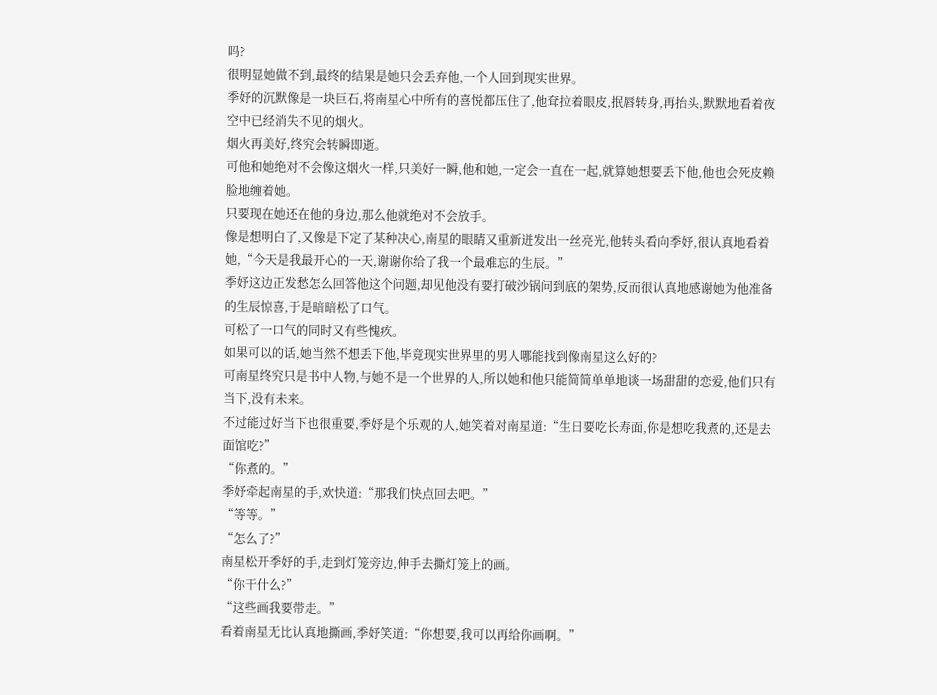吗?
很明显她做不到,最终的结果是她只会丢弃他,一个人回到现实世界。
季妤的沉默像是一块巨石,将南星心中所有的喜悦都压住了,他耷拉着眼皮,抿唇转身,再抬头,默默地看着夜空中已经消失不见的烟火。
烟火再美好,终究会转瞬即逝。
可他和她绝对不会像这烟火一样,只美好一瞬,他和她,一定会一直在一起,就算她想要丢下他,他也会死皮赖脸地缠着她。
只要现在她还在他的身边,那么他就绝对不会放手。
像是想明白了,又像是下定了某种决心,南星的眼睛又重新迸发出一丝亮光,他转头看向季妤,很认真地看着她,“今天是我最开心的一天,谢谢你给了我一个最难忘的生辰。”
季妤这边正发愁怎么回答他这个问题,却见他没有要打破沙锅问到底的架势,反而很认真地感谢她为他准备的生辰惊喜,于是暗暗松了口气。
可松了一口气的同时又有些愧疚。
如果可以的话,她当然不想丢下他,毕竟现实世界里的男人哪能找到像南星这么好的?
可南星终究只是书中人物,与她不是一个世界的人,所以她和他只能简简单单地谈一场甜甜的恋爱,他们只有当下,没有未来。
不过能过好当下也很重要,季妤是个乐观的人,她笑着对南星道:“生日要吃长寿面,你是想吃我煮的,还是去面馆吃?”
“你煮的。”
季妤牵起南星的手,欢快道:“那我们快点回去吧。”
“等等。”
“怎么了?”
南星松开季妤的手,走到灯笼旁边,伸手去撕灯笼上的画。
“你干什么?”
“这些画我要带走。”
看着南星无比认真地撕画,季妤笑道:“你想要,我可以再给你画啊。”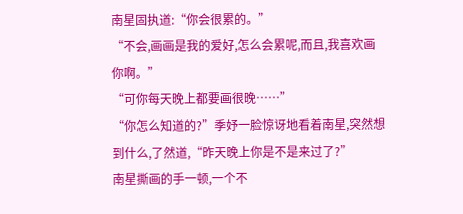南星固执道:“你会很累的。”
“不会,画画是我的爱好,怎么会累呢,而且,我喜欢画你啊。”
“可你每天晚上都要画很晚……”
“你怎么知道的?”季妤一脸惊讶地看着南星,突然想到什么,了然道,“昨天晚上你是不是来过了?”
南星撕画的手一顿,一个不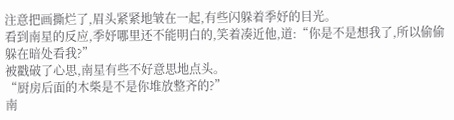注意把画撕烂了,眉头紧紧地皱在一起,有些闪躲着季妤的目光。
看到南星的反应,季妤哪里还不能明白的,笑着凑近他,道:“你是不是想我了,所以偷偷躲在暗处看我?”
被戳破了心思,南星有些不好意思地点头。
“厨房后面的木柴是不是你堆放整齐的?”
南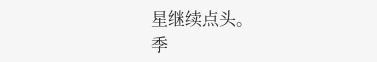星继续点头。
季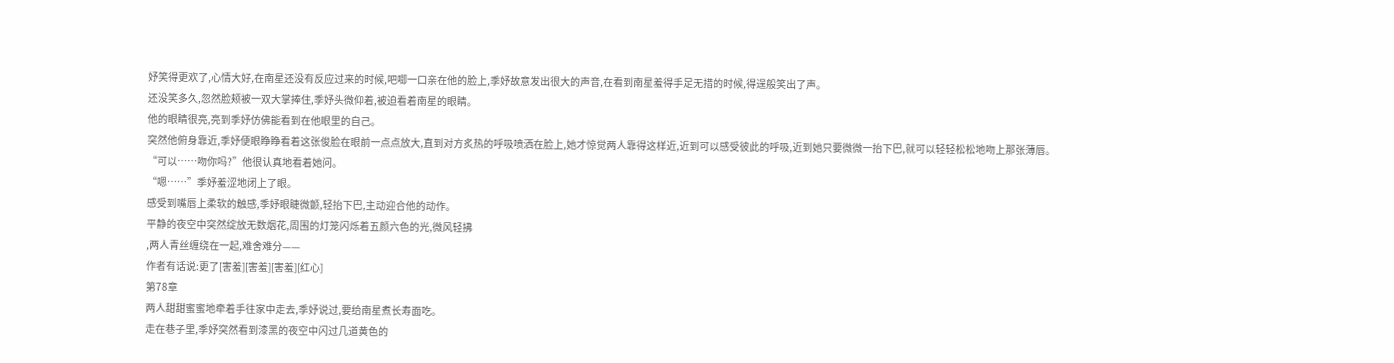妤笑得更欢了,心情大好,在南星还没有反应过来的时候,吧唧一口亲在他的脸上,季妤故意发出很大的声音,在看到南星羞得手足无措的时候,得逞般笑出了声。
还没笑多久,忽然脸颊被一双大掌捧住,季妤头微仰着,被迫看着南星的眼睛。
他的眼睛很亮,亮到季妤仿佛能看到在他眼里的自己。
突然他俯身靠近,季妤便眼睁睁看着这张俊脸在眼前一点点放大,直到对方炙热的呼吸喷洒在脸上,她才惊觉两人靠得这样近,近到可以感受彼此的呼吸,近到她只要微微一抬下巴,就可以轻轻松松地吻上那张薄唇。
“可以……吻你吗?”他很认真地看着她问。
“嗯……”季妤羞涩地闭上了眼。
感受到嘴唇上柔软的触感,季妤眼睫微颤,轻抬下巴,主动迎合他的动作。
平静的夜空中突然绽放无数烟花,周围的灯笼闪烁着五颜六色的光,微风轻拂
,两人青丝缠绕在一起,难舍难分——
作者有话说:更了[害羞][害羞][害羞][红心]
第78章
两人甜甜蜜蜜地牵着手往家中走去,季妤说过,要给南星煮长寿面吃。
走在巷子里,季妤突然看到漆黑的夜空中闪过几道黄色的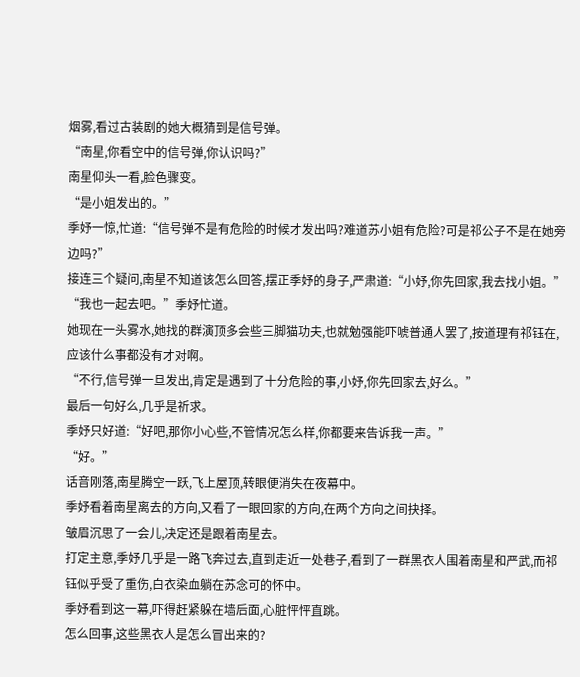烟雾,看过古装剧的她大概猜到是信号弹。
“南星,你看空中的信号弹,你认识吗?”
南星仰头一看,脸色骤变。
“是小姐发出的。”
季妤一惊,忙道:“信号弹不是有危险的时候才发出吗?难道苏小姐有危险?可是祁公子不是在她旁边吗?”
接连三个疑问,南星不知道该怎么回答,摆正季妤的身子,严肃道:“小妤,你先回家,我去找小姐。”
“我也一起去吧。”季妤忙道。
她现在一头雾水,她找的群演顶多会些三脚猫功夫,也就勉强能吓唬普通人罢了,按道理有祁钰在,应该什么事都没有才对啊。
“不行,信号弹一旦发出,肯定是遇到了十分危险的事,小妤,你先回家去,好么。”
最后一句好么,几乎是祈求。
季妤只好道:“好吧,那你小心些,不管情况怎么样,你都要来告诉我一声。”
“好。”
话音刚落,南星腾空一跃,飞上屋顶,转眼便消失在夜幕中。
季妤看着南星离去的方向,又看了一眼回家的方向,在两个方向之间抉择。
皱眉沉思了一会儿,决定还是跟着南星去。
打定主意,季妤几乎是一路飞奔过去,直到走近一处巷子,看到了一群黑衣人围着南星和严武,而祁钰似乎受了重伤,白衣染血躺在苏念可的怀中。
季妤看到这一幕,吓得赶紧躲在墙后面,心脏怦怦直跳。
怎么回事,这些黑衣人是怎么冒出来的?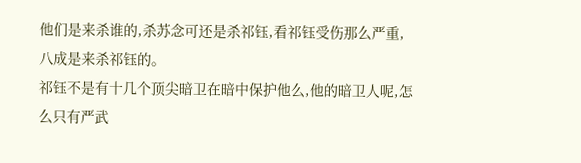他们是来杀谁的,杀苏念可还是杀祁钰,看祁钰受伤那么严重,八成是来杀祁钰的。
祁钰不是有十几个顶尖暗卫在暗中保护他么,他的暗卫人呢,怎么只有严武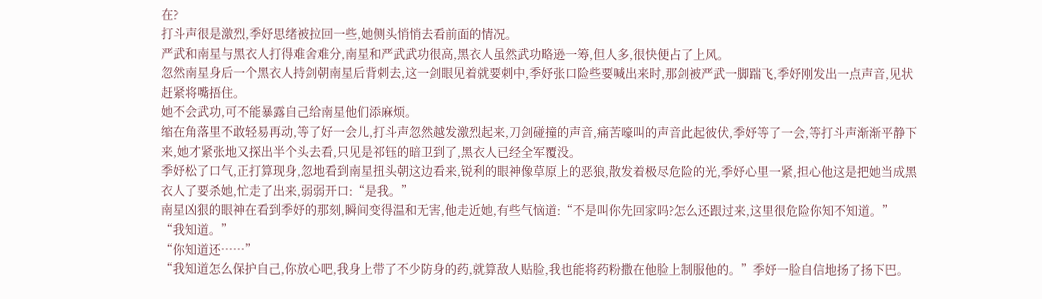在?
打斗声很是激烈,季妤思绪被拉回一些,她侧头悄悄去看前面的情况。
严武和南星与黑衣人打得难舍难分,南星和严武武功很高,黑衣人虽然武功略逊一筹,但人多,很快便占了上风。
忽然南星身后一个黑衣人持剑朝南星后背刺去,这一剑眼见着就要刺中,季妤张口险些要喊出来时,那剑被严武一脚踹飞,季妤刚发出一点声音,见状赶紧将嘴捂住。
她不会武功,可不能暴露自己给南星他们添麻烦。
缩在角落里不敢轻易再动,等了好一会儿,打斗声忽然越发激烈起来,刀剑碰撞的声音,痛苦嚎叫的声音此起彼伏,季妤等了一会,等打斗声渐渐平静下来,她才紧张地又探出半个头去看,只见是祁钰的暗卫到了,黑衣人已经全军覆没。
季妤松了口气,正打算现身,忽地看到南星扭头朝这边看来,锐利的眼神像草原上的恶狼,散发着极尽危险的光,季妤心里一紧,担心他这是把她当成黑衣人了要杀她,忙走了出来,弱弱开口:“是我。”
南星凶狠的眼神在看到季妤的那刻,瞬间变得温和无害,他走近她,有些气恼道:“不是叫你先回家吗?怎么还跟过来,这里很危险你知不知道。”
“我知道。”
“你知道还……”
“我知道怎么保护自己,你放心吧,我身上带了不少防身的药,就算敌人贴脸,我也能将药粉撒在他脸上制服他的。”季妤一脸自信地扬了扬下巴。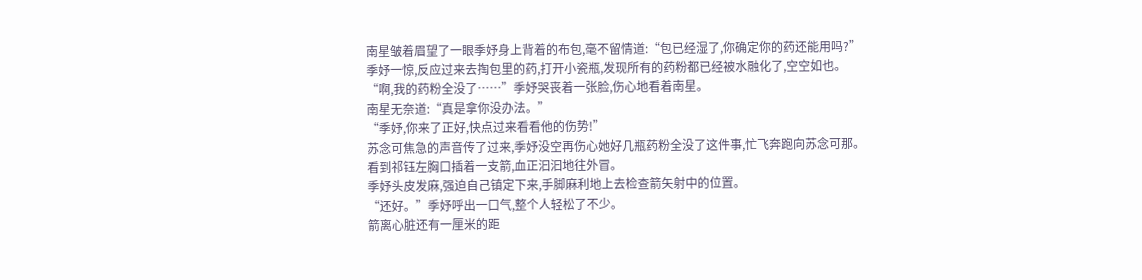南星皱着眉望了一眼季妤身上背着的布包,毫不留情道:“包已经湿了,你确定你的药还能用吗?”
季妤一惊,反应过来去掏包里的药,打开小瓷瓶,发现所有的药粉都已经被水融化了,空空如也。
“啊,我的药粉全没了……”季妤哭丧着一张脸,伤心地看着南星。
南星无奈道:“真是拿你没办法。”
“季妤,你来了正好,快点过来看看他的伤势!”
苏念可焦急的声音传了过来,季妤没空再伤心她好几瓶药粉全没了这件事,忙飞奔跑向苏念可那。
看到祁钰左胸口插着一支箭,血正汩汩地往外冒。
季妤头皮发麻,强迫自己镇定下来,手脚麻利地上去检查箭矢射中的位置。
“还好。”季妤呼出一口气,整个人轻松了不少。
箭离心脏还有一厘米的距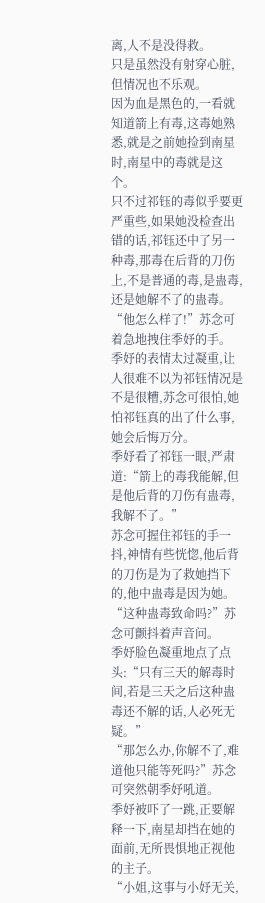离,人不是没得救。
只是虽然没有射穿心脏,但情况也不乐观。
因为血是黑色的,一看就知道箭上有毒,这毒她熟悉,就是之前她捡到南星时,南星中的毒就是这个。
只不过祁钰的毒似乎要更严重些,如果她没检查出错的话,祁钰还中了另一种毒,那毒在后背的刀伤上,不是普通的毒,是蛊毒,还是她解不了的蛊毒。
“他怎么样了!”苏念可着急地拽住季妤的手。
季妤的表情太过凝重,让人很难不以为祁钰情况是不是很糟,苏念可很怕,她怕祁钰真的出了什么事,她会后悔万分。
季妤看了祁钰一眼,严肃道:“箭上的毒我能解,但是他后背的刀伤有蛊毒,我解不了。”
苏念可握住祁钰的手一抖,神情有些恍惚,他后背的刀伤是为了救她挡下的,他中蛊毒是因为她。
“这种蛊毒致命吗?”苏念可颤抖着声音问。
季妤脸色凝重地点了点头:“只有三天的解毒时间,若是三天之后这种蛊毒还不解的话,人必死无疑。”
“那怎么办,你解不了,难道他只能等死吗?”苏念可突然朝季妤吼道。
季妤被吓了一跳,正要解释一下,南星却挡在她的面前,无所畏惧地正视他的主子。
“小姐,这事与小妤无关,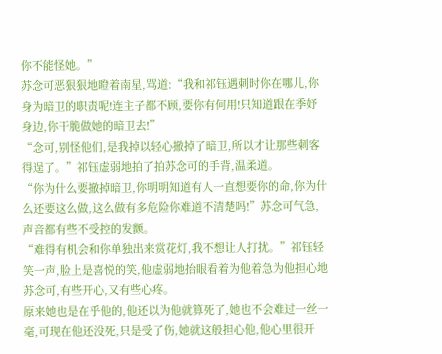你不能怪她。”
苏念可恶狠狠地瞪着南星,骂道:“我和祁钰遇刺时你在哪儿,你身为暗卫的职责呢!连主子都不顾,要你有何用!只知道跟在季妤身边,你干脆做她的暗卫去!”
“念可,别怪他们,是我掉以轻心撤掉了暗卫,所以才让那些刺客得逞了。”祁钰虚弱地拍了拍苏念可的手背,温柔道。
“你为什么要撤掉暗卫,你明明知道有人一直想要你的命,你为什么还要这么做,这么做有多危险你难道不清楚吗!”苏念可气急,声音都有些不受控的发颤。
“难得有机会和你单独出来赏花灯,我不想让人打扰。”祁钰轻笑一声,脸上是喜悦的笑,他虚弱地抬眼看着为他着急为他担心地苏念可,有些开心,又有些心疼。
原来她也是在乎他的,他还以为他就算死了,她也不会难过一丝一毫,可现在他还没死,只是受了伤,她就这般担心他,他心里很开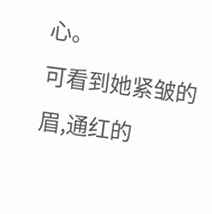心。
可看到她紧皱的眉,通红的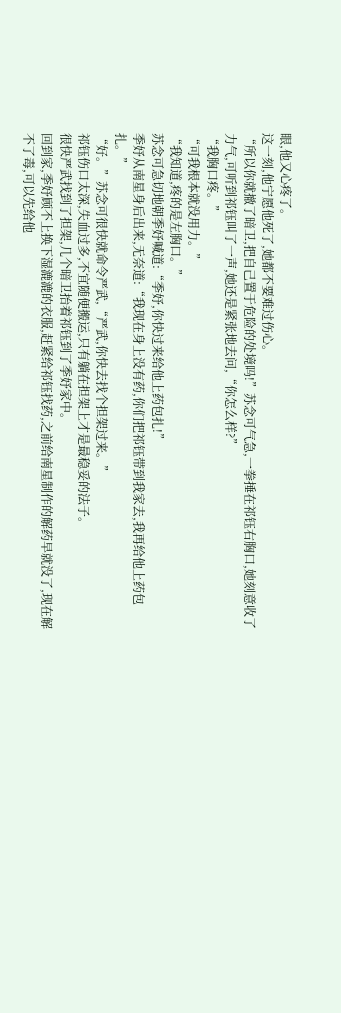眼,他又心疼了。
这一刻,他宁愿他死了,她都不要难过伤心。
“所以你就撤了暗卫,把自己置于危险的处境吗!”苏念可气急,一拳捶在祁钰右胸口,她刻意收了力气,可听到祁钰叫了一声,她还是紧张地去问,“你怎么样?”
“我胸口疼。”
“可我根本就没用力。”
“我知道,疼的是左胸口。”
苏念可急切地朝季妤喊道:“季妤,你快过来给他上药包扎!”
季妤从南星身后出来,无奈道:“我现在身上没有药,你们把祁钰带到我家去,我再给他上药包扎。”
“好。”苏念可很快就命令严武,“严武,你快去找个担架过来。”
祁钰伤口太深,失血过多,不宜随便搬运,只有躺在担架上才是最稳妥的法子。
很快严武找到了担架,几个暗卫抬着祁钰到了季妤家中。
回到家,季妤顾不上换下湿漉漉的衣服,赶紧给祁钰找药,之前给南星制作的解药早就没了,现在解不了毒,可以先给他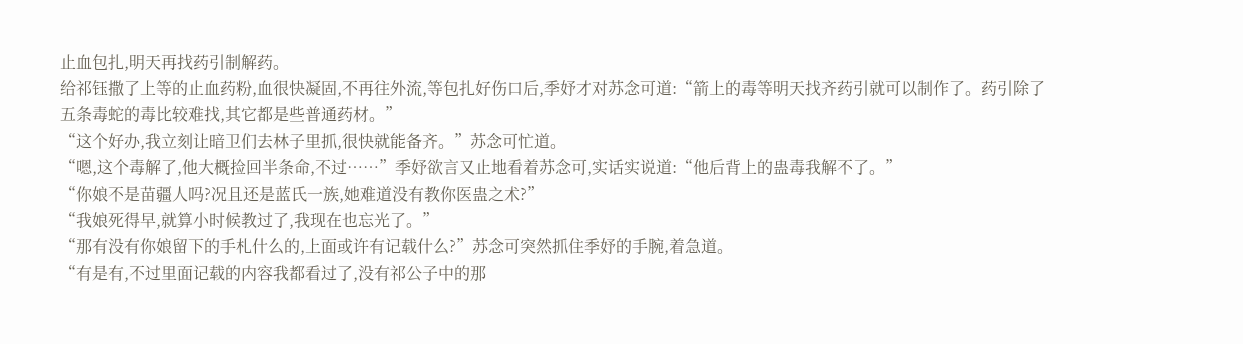止血包扎,明天再找药引制解药。
给祁钰撒了上等的止血药粉,血很快凝固,不再往外流,等包扎好伤口后,季妤才对苏念可道:“箭上的毒等明天找齐药引就可以制作了。药引除了五条毒蛇的毒比较难找,其它都是些普通药材。”
“这个好办,我立刻让暗卫们去林子里抓,很快就能备齐。”苏念可忙道。
“嗯,这个毒解了,他大概捡回半条命,不过……”季妤欲言又止地看着苏念可,实话实说道:“他后背上的蛊毒我解不了。”
“你娘不是苗疆人吗?况且还是蓝氏一族,她难道没有教你医蛊之术?”
“我娘死得早,就算小时候教过了,我现在也忘光了。”
“那有没有你娘留下的手札什么的,上面或许有记载什么?”苏念可突然抓住季妤的手腕,着急道。
“有是有,不过里面记载的内容我都看过了,没有祁公子中的那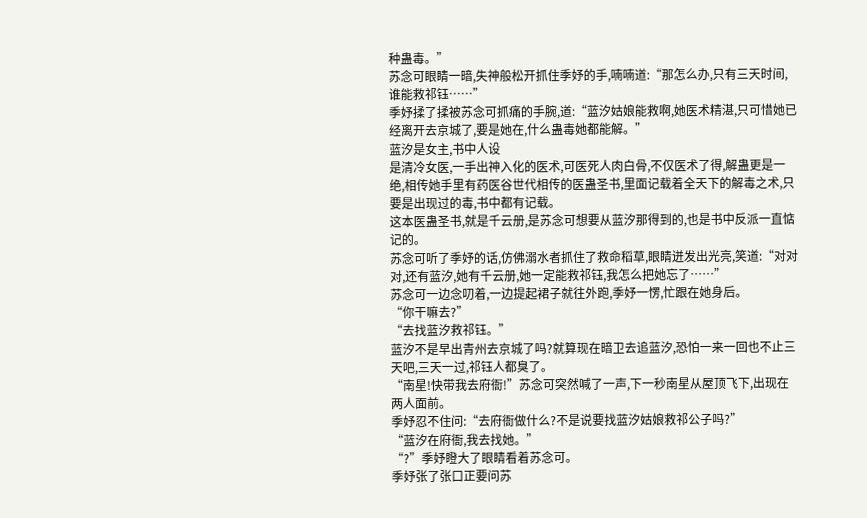种蛊毒。”
苏念可眼睛一暗,失神般松开抓住季妤的手,喃喃道:“那怎么办,只有三天时间,谁能救祁钰……”
季妤揉了揉被苏念可抓痛的手腕,道:“蓝汐姑娘能救啊,她医术精湛,只可惜她已经离开去京城了,要是她在,什么蛊毒她都能解。”
蓝汐是女主,书中人设
是清冷女医,一手出神入化的医术,可医死人肉白骨,不仅医术了得,解蛊更是一绝,相传她手里有药医谷世代相传的医蛊圣书,里面记载着全天下的解毒之术,只要是出现过的毒,书中都有记载。
这本医蛊圣书,就是千云册,是苏念可想要从蓝汐那得到的,也是书中反派一直惦记的。
苏念可听了季妤的话,仿佛溺水者抓住了救命稻草,眼睛迸发出光亮,笑道:“对对对,还有蓝汐,她有千云册,她一定能救祁钰,我怎么把她忘了……”
苏念可一边念叨着,一边提起裙子就往外跑,季妤一愣,忙跟在她身后。
“你干嘛去?”
“去找蓝汐救祁钰。”
蓝汐不是早出青州去京城了吗?就算现在暗卫去追蓝汐,恐怕一来一回也不止三天吧,三天一过,祁钰人都臭了。
“南星!快带我去府衙!”苏念可突然喊了一声,下一秒南星从屋顶飞下,出现在两人面前。
季妤忍不住问:“去府衙做什么?不是说要找蓝汐姑娘救祁公子吗?”
“蓝汐在府衙,我去找她。”
“?”季妤瞪大了眼睛看着苏念可。
季妤张了张口正要问苏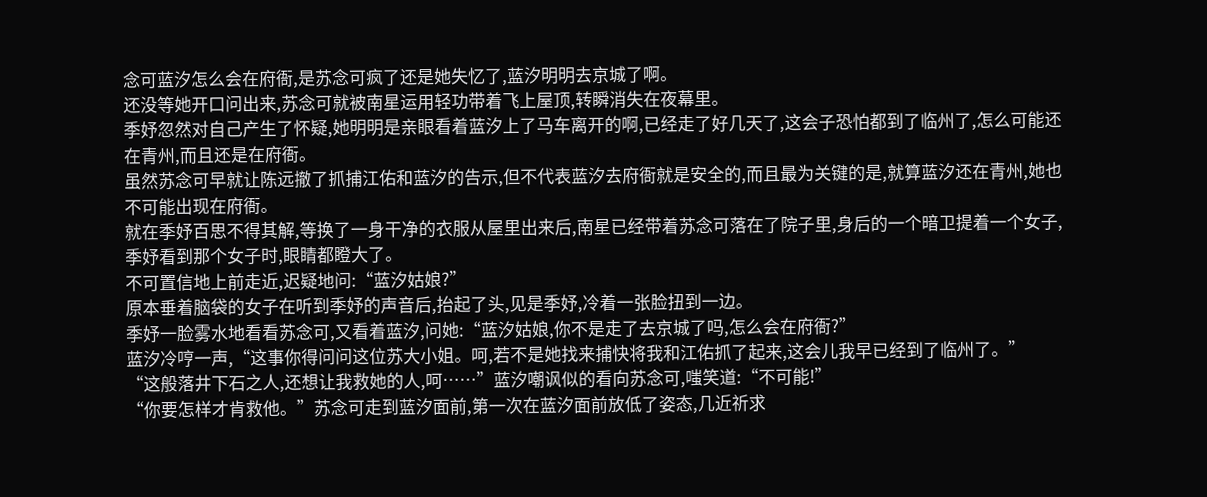念可蓝汐怎么会在府衙,是苏念可疯了还是她失忆了,蓝汐明明去京城了啊。
还没等她开口问出来,苏念可就被南星运用轻功带着飞上屋顶,转瞬消失在夜幕里。
季妤忽然对自己产生了怀疑,她明明是亲眼看着蓝汐上了马车离开的啊,已经走了好几天了,这会子恐怕都到了临州了,怎么可能还在青州,而且还是在府衙。
虽然苏念可早就让陈远撤了抓捕江佑和蓝汐的告示,但不代表蓝汐去府衙就是安全的,而且最为关键的是,就算蓝汐还在青州,她也不可能出现在府衙。
就在季妤百思不得其解,等换了一身干净的衣服从屋里出来后,南星已经带着苏念可落在了院子里,身后的一个暗卫提着一个女子,季妤看到那个女子时,眼睛都瞪大了。
不可置信地上前走近,迟疑地问:“蓝汐姑娘?”
原本垂着脑袋的女子在听到季妤的声音后,抬起了头,见是季妤,冷着一张脸扭到一边。
季妤一脸雾水地看看苏念可,又看着蓝汐,问她:“蓝汐姑娘,你不是走了去京城了吗,怎么会在府衙?”
蓝汐冷哼一声,“这事你得问问这位苏大小姐。呵,若不是她找来捕快将我和江佑抓了起来,这会儿我早已经到了临州了。”
“这般落井下石之人,还想让我救她的人,呵……”蓝汐嘲讽似的看向苏念可,嗤笑道:“不可能!”
“你要怎样才肯救他。”苏念可走到蓝汐面前,第一次在蓝汐面前放低了姿态,几近祈求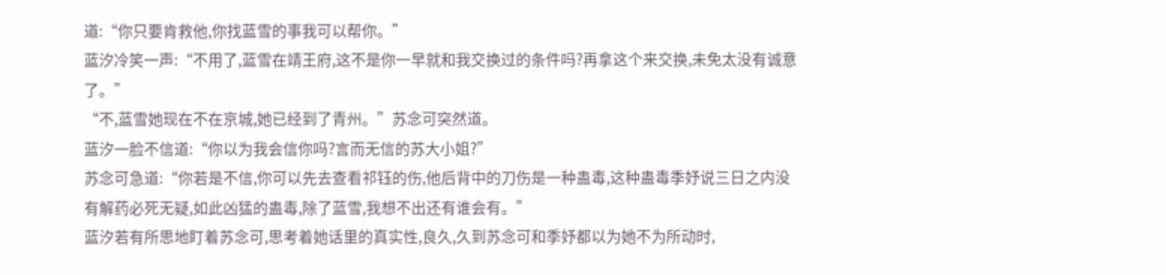道:“你只要肯救他,你找蓝雪的事我可以帮你。”
蓝汐冷笑一声:“不用了,蓝雪在靖王府,这不是你一早就和我交换过的条件吗?再拿这个来交换,未免太没有诚意了。”
“不,蓝雪她现在不在京城,她已经到了青州。”苏念可突然道。
蓝汐一脸不信道:“你以为我会信你吗?言而无信的苏大小姐?”
苏念可急道:“你若是不信,你可以先去查看祁钰的伤,他后背中的刀伤是一种蛊毒,这种蛊毒季妤说三日之内没有解药必死无疑,如此凶猛的蛊毒,除了蓝雪,我想不出还有谁会有。”
蓝汐若有所思地盯着苏念可,思考着她话里的真实性,良久,久到苏念可和季妤都以为她不为所动时,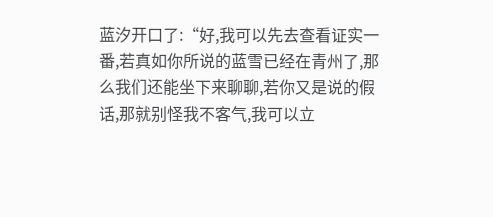蓝汐开口了:“好,我可以先去查看证实一番,若真如你所说的蓝雪已经在青州了,那么我们还能坐下来聊聊,若你又是说的假话,那就别怪我不客气,我可以立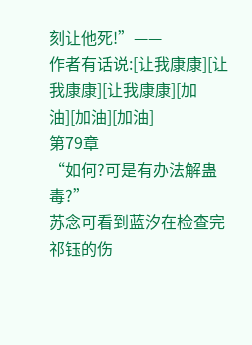刻让他死!”——
作者有话说:[让我康康][让我康康][让我康康][加油][加油][加油]
第79章
“如何?可是有办法解蛊毒?”
苏念可看到蓝汐在检查完祁钰的伤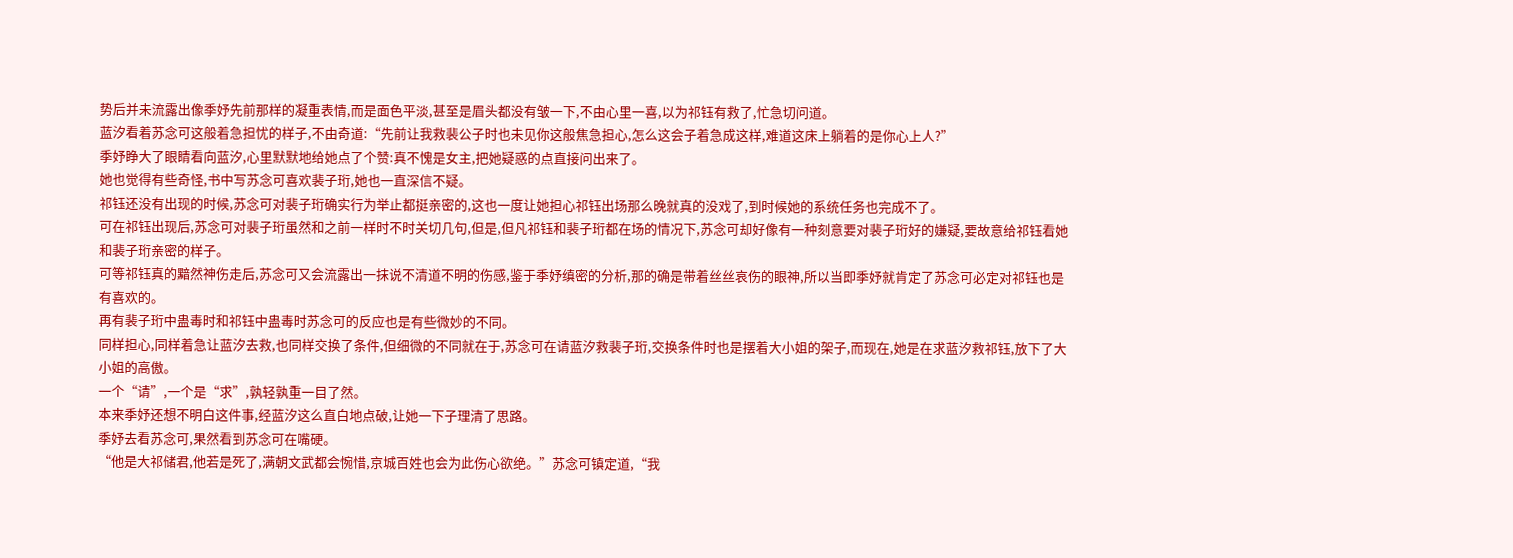势后并未流露出像季妤先前那样的凝重表情,而是面色平淡,甚至是眉头都没有皱一下,不由心里一喜,以为祁钰有救了,忙急切问道。
蓝汐看着苏念可这般着急担忧的样子,不由奇道:“先前让我救裴公子时也未见你这般焦急担心,怎么这会子着急成这样,难道这床上躺着的是你心上人?”
季妤睁大了眼睛看向蓝汐,心里默默地给她点了个赞:真不愧是女主,把她疑惑的点直接问出来了。
她也觉得有些奇怪,书中写苏念可喜欢裴子珩,她也一直深信不疑。
祁钰还没有出现的时候,苏念可对裴子珩确实行为举止都挺亲密的,这也一度让她担心祁钰出场那么晚就真的没戏了,到时候她的系统任务也完成不了。
可在祁钰出现后,苏念可对裴子珩虽然和之前一样时不时关切几句,但是,但凡祁钰和裴子珩都在场的情况下,苏念可却好像有一种刻意要对裴子珩好的嫌疑,要故意给祁钰看她和裴子珩亲密的样子。
可等祁钰真的黯然神伤走后,苏念可又会流露出一抹说不清道不明的伤感,鉴于季妤缜密的分析,那的确是带着丝丝哀伤的眼神,所以当即季妤就肯定了苏念可必定对祁钰也是有喜欢的。
再有裴子珩中蛊毒时和祁钰中蛊毒时苏念可的反应也是有些微妙的不同。
同样担心,同样着急让蓝汐去救,也同样交换了条件,但细微的不同就在于,苏念可在请蓝汐救裴子珩,交换条件时也是摆着大小姐的架子,而现在,她是在求蓝汐救祁钰,放下了大小姐的高傲。
一个“请”,一个是“求”,孰轻孰重一目了然。
本来季妤还想不明白这件事,经蓝汐这么直白地点破,让她一下子理清了思路。
季妤去看苏念可,果然看到苏念可在嘴硬。
“他是大祁储君,他若是死了,满朝文武都会惋惜,京城百姓也会为此伤心欲绝。”苏念可镇定道,“我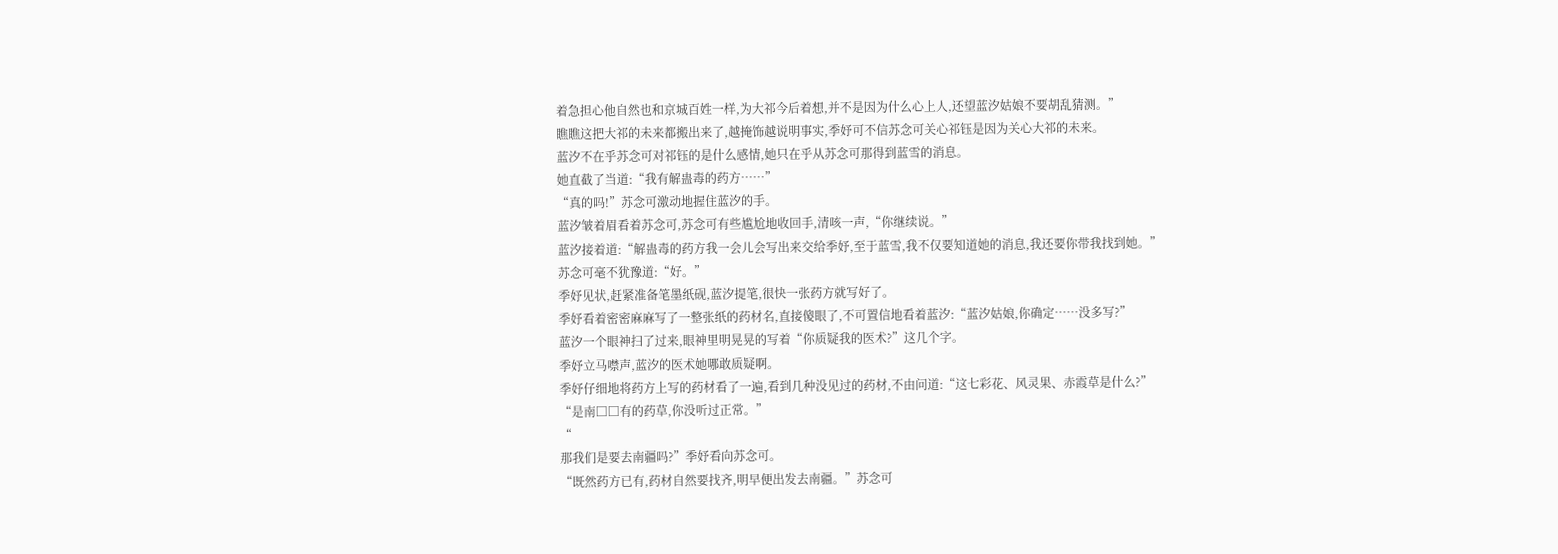着急担心他自然也和京城百姓一样,为大祁今后着想,并不是因为什么心上人,还望蓝汐姑娘不要胡乱猜测。”
瞧瞧这把大祁的未来都搬出来了,越掩饰越说明事实,季妤可不信苏念可关心祁钰是因为关心大祁的未来。
蓝汐不在乎苏念可对祁钰的是什么感情,她只在乎从苏念可那得到蓝雪的消息。
她直截了当道:“我有解蛊毒的药方……”
“真的吗!”苏念可激动地握住蓝汐的手。
蓝汐皱着眉看着苏念可,苏念可有些尴尬地收回手,清咳一声,“你继续说。”
蓝汐接着道:“解蛊毒的药方我一会儿会写出来交给季妤,至于蓝雪,我不仅要知道她的消息,我还要你带我找到她。”
苏念可毫不犹豫道:“好。”
季妤见状,赶紧准备笔墨纸砚,蓝汐提笔,很快一张药方就写好了。
季妤看着密密麻麻写了一整张纸的药材名,直接傻眼了,不可置信地看着蓝汐:“蓝汐姑娘,你确定……没多写?”
蓝汐一个眼神扫了过来,眼神里明晃晃的写着“你质疑我的医术?”这几个字。
季妤立马噤声,蓝汐的医术她哪敢质疑啊。
季妤仔细地将药方上写的药材看了一遍,看到几种没见过的药材,不由问道:“这七彩花、风灵果、赤霞草是什么?”
“是南□□有的药草,你没听过正常。”
“
那我们是要去南疆吗?”季妤看向苏念可。
“既然药方已有,药材自然要找齐,明早便出发去南疆。”苏念可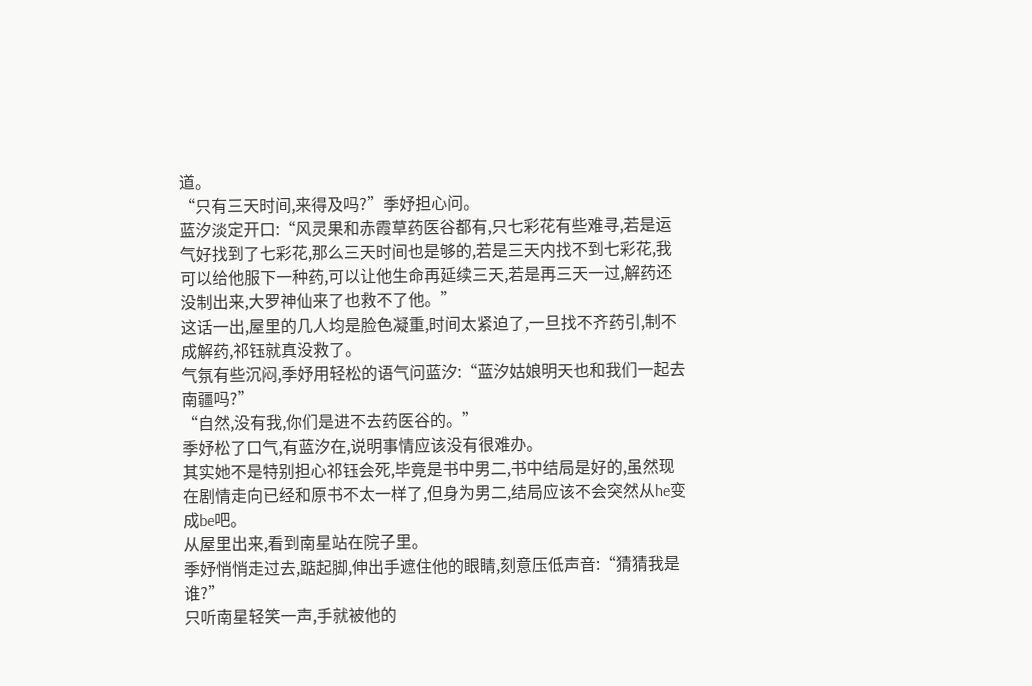道。
“只有三天时间,来得及吗?”季妤担心问。
蓝汐淡定开口:“风灵果和赤霞草药医谷都有,只七彩花有些难寻,若是运气好找到了七彩花,那么三天时间也是够的,若是三天内找不到七彩花,我可以给他服下一种药,可以让他生命再延续三天,若是再三天一过,解药还没制出来,大罗神仙来了也救不了他。”
这话一出,屋里的几人均是脸色凝重,时间太紧迫了,一旦找不齐药引,制不成解药,祁钰就真没救了。
气氛有些沉闷,季妤用轻松的语气问蓝汐:“蓝汐姑娘明天也和我们一起去南疆吗?”
“自然,没有我,你们是进不去药医谷的。”
季妤松了口气,有蓝汐在,说明事情应该没有很难办。
其实她不是特别担心祁钰会死,毕竟是书中男二,书中结局是好的,虽然现在剧情走向已经和原书不太一样了,但身为男二,结局应该不会突然从he变成be吧。
从屋里出来,看到南星站在院子里。
季妤悄悄走过去,踮起脚,伸出手遮住他的眼睛,刻意压低声音:“猜猜我是谁?”
只听南星轻笑一声,手就被他的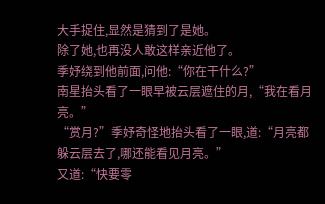大手捉住,显然是猜到了是她。
除了她,也再没人敢这样亲近他了。
季妤绕到他前面,问他:“你在干什么?”
南星抬头看了一眼早被云层遮住的月,“我在看月亮。”
“赏月?”季妤奇怪地抬头看了一眼,道:“月亮都躲云层去了,哪还能看见月亮。”
又道:“快要零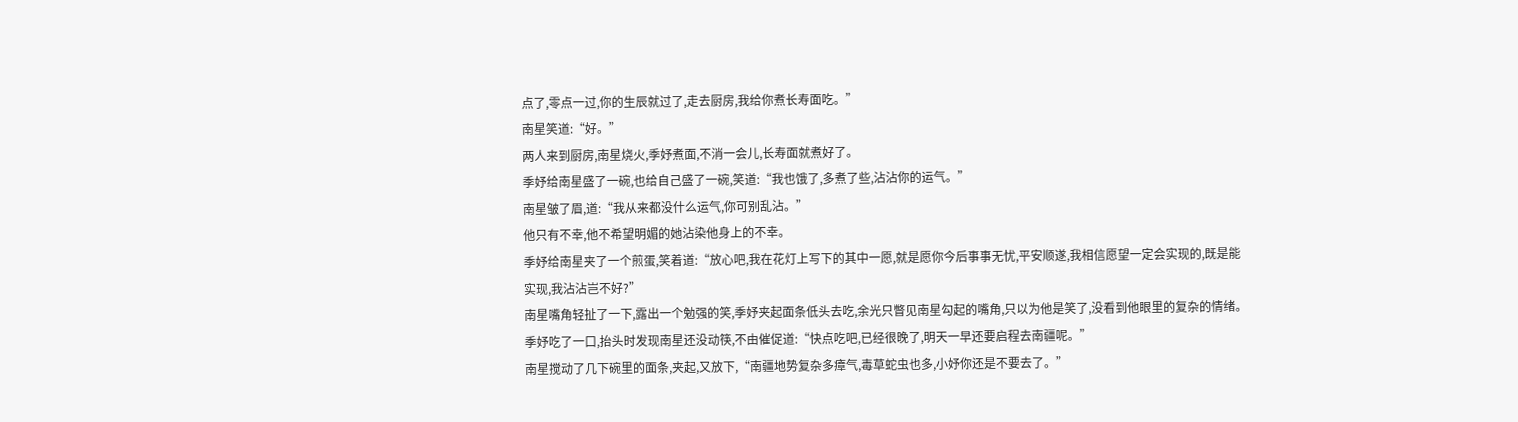点了,零点一过,你的生辰就过了,走去厨房,我给你煮长寿面吃。”
南星笑道:“好。”
两人来到厨房,南星烧火,季妤煮面,不消一会儿,长寿面就煮好了。
季妤给南星盛了一碗,也给自己盛了一碗,笑道:“我也饿了,多煮了些,沾沾你的运气。”
南星皱了眉,道:“我从来都没什么运气,你可别乱沾。”
他只有不幸,他不希望明媚的她沾染他身上的不幸。
季妤给南星夹了一个煎蛋,笑着道:“放心吧,我在花灯上写下的其中一愿,就是愿你今后事事无忧,平安顺遂,我相信愿望一定会实现的,既是能实现,我沾沾岂不好?”
南星嘴角轻扯了一下,露出一个勉强的笑,季妤夹起面条低头去吃,余光只瞥见南星勾起的嘴角,只以为他是笑了,没看到他眼里的复杂的情绪。
季妤吃了一口,抬头时发现南星还没动筷,不由催促道:“快点吃吧,已经很晚了,明天一早还要启程去南疆呢。”
南星搅动了几下碗里的面条,夹起,又放下,“南疆地势复杂多瘴气,毒草蛇虫也多,小妤你还是不要去了。”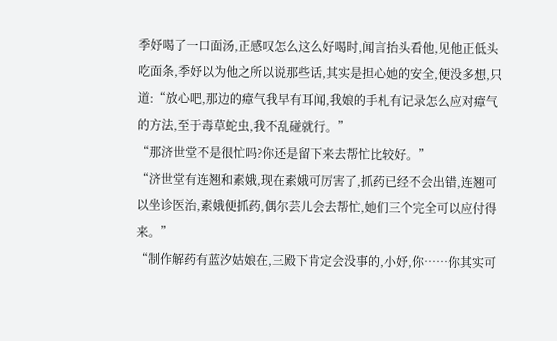季妤喝了一口面汤,正感叹怎么这么好喝时,闻言抬头看他,见他正低头吃面条,季妤以为他之所以说那些话,其实是担心她的安全,便没多想,只道:“放心吧,那边的瘴气我早有耳闻,我娘的手札有记录怎么应对瘴气的方法,至于毒草蛇虫,我不乱碰就行。”
“那济世堂不是很忙吗?你还是留下来去帮忙比较好。”
“济世堂有连翘和素娥,现在素娥可厉害了,抓药已经不会出错,连翘可以坐诊医治,素娥便抓药,偶尔芸儿会去帮忙,她们三个完全可以应付得来。”
“制作解药有蓝汐姑娘在,三殿下肯定会没事的,小妤,你……你其实可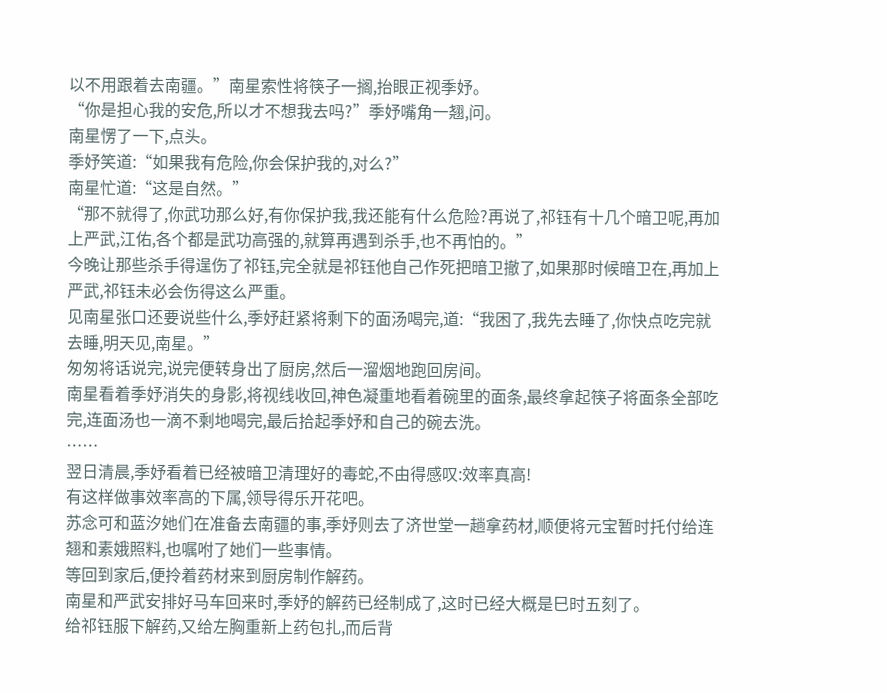以不用跟着去南疆。”南星索性将筷子一搁,抬眼正视季妤。
“你是担心我的安危,所以才不想我去吗?”季妤嘴角一翘,问。
南星愣了一下,点头。
季妤笑道:“如果我有危险,你会保护我的,对么?”
南星忙道:“这是自然。”
“那不就得了,你武功那么好,有你保护我,我还能有什么危险?再说了,祁钰有十几个暗卫呢,再加上严武,江佑,各个都是武功高强的,就算再遇到杀手,也不再怕的。”
今晚让那些杀手得逞伤了祁钰,完全就是祁钰他自己作死把暗卫撤了,如果那时候暗卫在,再加上严武,祁钰未必会伤得这么严重。
见南星张口还要说些什么,季妤赶紧将剩下的面汤喝完,道:“我困了,我先去睡了,你快点吃完就去睡,明天见,南星。”
匆匆将话说完,说完便转身出了厨房,然后一溜烟地跑回房间。
南星看着季妤消失的身影,将视线收回,神色凝重地看着碗里的面条,最终拿起筷子将面条全部吃完,连面汤也一滴不剩地喝完,最后拾起季妤和自己的碗去洗。
……
翌日清晨,季妤看着已经被暗卫清理好的毒蛇,不由得感叹:效率真高!
有这样做事效率高的下属,领导得乐开花吧。
苏念可和蓝汐她们在准备去南疆的事,季妤则去了济世堂一趟拿药材,顺便将元宝暂时托付给连翘和素娥照料,也嘱咐了她们一些事情。
等回到家后,便拎着药材来到厨房制作解药。
南星和严武安排好马车回来时,季妤的解药已经制成了,这时已经大概是巳时五刻了。
给祁钰服下解药,又给左胸重新上药包扎,而后背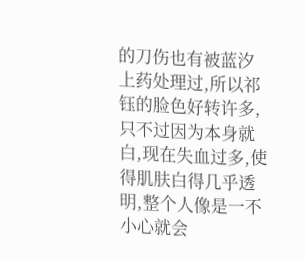的刀伤也有被蓝汐上药处理过,所以祁钰的脸色好转许多,只不过因为本身就白,现在失血过多,使得肌肤白得几乎透明,整个人像是一不小心就会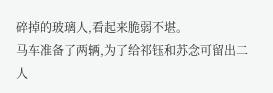碎掉的玻璃人,看起来脆弱不堪。
马车准备了两辆,为了给祁钰和苏念可留出二人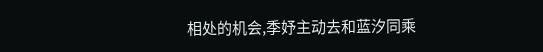相处的机会,季妤主动去和蓝汐同乘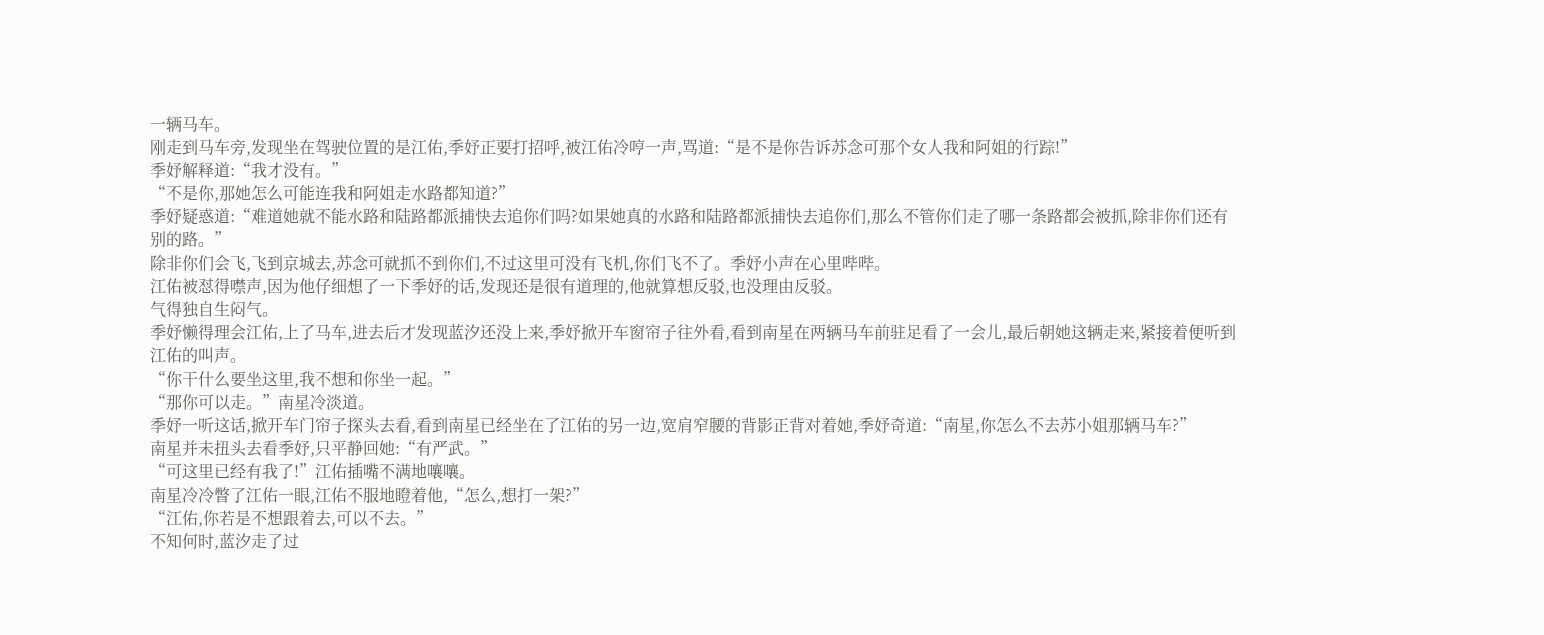一辆马车。
刚走到马车旁,发现坐在驾驶位置的是江佑,季妤正要打招呼,被江佑冷哼一声,骂道:“是不是你告诉苏念可那个女人我和阿姐的行踪!”
季妤解释道:“我才没有。”
“不是你,那她怎么可能连我和阿姐走水路都知道?”
季妤疑惑道:“难道她就不能水路和陆路都派捕快去追你们吗?如果她真的水路和陆路都派捕快去追你们,那么不管你们走了哪一条路都会被抓,除非你们还有别的路。”
除非你们会飞,飞到京城去,苏念可就抓不到你们,不过这里可没有飞机,你们飞不了。季妤小声在心里哔哔。
江佑被怼得噤声,因为他仔细想了一下季妤的话,发现还是很有道理的,他就算想反驳,也没理由反驳。
气得独自生闷气。
季妤懒得理会江佑,上了马车,进去后才发现蓝汐还没上来,季妤掀开车窗帘子往外看,看到南星在两辆马车前驻足看了一会儿,最后朝她这辆走来,紧接着便听到江佑的叫声。
“你干什么要坐这里,我不想和你坐一起。”
“那你可以走。”南星冷淡道。
季妤一听这话,掀开车门帘子探头去看,看到南星已经坐在了江佑的另一边,宽肩窄腰的背影正背对着她,季妤奇道:“南星,你怎么不去苏小姐那辆马车?”
南星并未扭头去看季妤,只平静回她:“有严武。”
“可这里已经有我了!”江佑插嘴不满地嚷嚷。
南星冷冷瞥了江佑一眼,江佑不服地瞪着他,“怎么,想打一架?”
“江佑,你若是不想跟着去,可以不去。”
不知何时,蓝汐走了过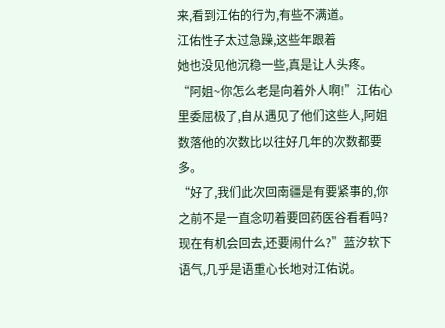来,看到江佑的行为,有些不满道。
江佑性子太过急躁,这些年跟着
她也没见他沉稳一些,真是让人头疼。
“阿姐~你怎么老是向着外人啊!”江佑心里委屈极了,自从遇见了他们这些人,阿姐数落他的次数比以往好几年的次数都要多。
“好了,我们此次回南疆是有要紧事的,你之前不是一直念叨着要回药医谷看看吗?现在有机会回去,还要闹什么?”蓝汐软下语气,几乎是语重心长地对江佑说。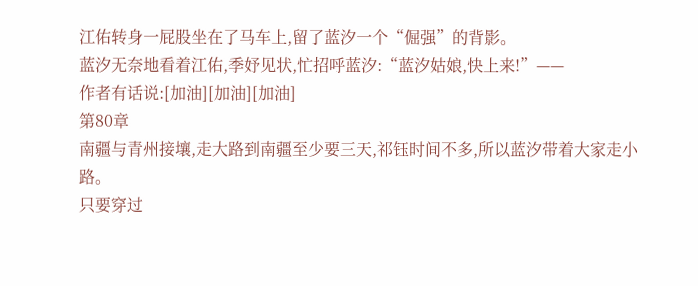江佑转身一屁股坐在了马车上,留了蓝汐一个“倔强”的背影。
蓝汐无奈地看着江佑,季妤见状,忙招呼蓝汐:“蓝汐姑娘,快上来!”——
作者有话说:[加油][加油][加油]
第80章
南疆与青州接壤,走大路到南疆至少要三天,祁钰时间不多,所以蓝汐带着大家走小路。
只要穿过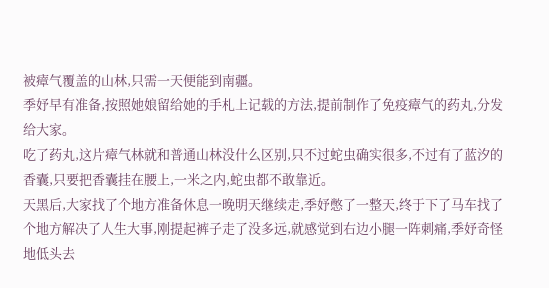被瘴气覆盖的山林,只需一天便能到南疆。
季妤早有准备,按照她娘留给她的手札上记载的方法,提前制作了免疫瘴气的药丸,分发给大家。
吃了药丸,这片瘴气林就和普通山林没什么区别,只不过蛇虫确实很多,不过有了蓝汐的香囊,只要把香囊挂在腰上,一米之内,蛇虫都不敢靠近。
天黑后,大家找了个地方准备休息一晚明天继续走,季妤憋了一整天,终于下了马车找了个地方解决了人生大事,刚提起裤子走了没多远,就感觉到右边小腿一阵刺痛,季妤奇怪地低头去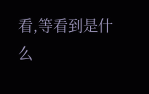看,等看到是什么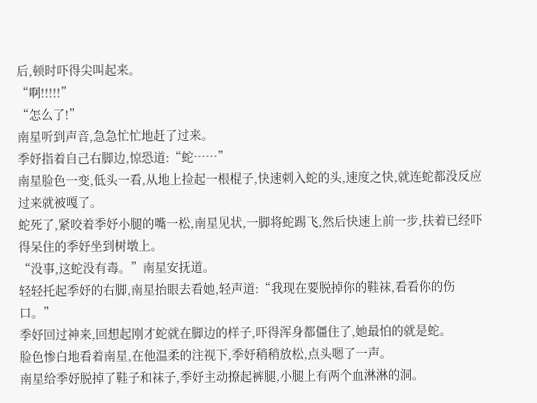后,顿时吓得尖叫起来。
“啊!!!!!”
“怎么了!”
南星听到声音,急急忙忙地赶了过来。
季妤指着自己右脚边,惊恐道:“蛇……”
南星脸色一变,低头一看,从地上捡起一根棍子,快速刺入蛇的头,速度之快,就连蛇都没反应过来就被嘎了。
蛇死了,紧咬着季妤小腿的嘴一松,南星见状,一脚将蛇踢飞,然后快速上前一步,扶着已经吓得呆住的季妤坐到树墩上。
“没事,这蛇没有毒。”南星安抚道。
轻轻托起季妤的右脚,南星抬眼去看她,轻声道:“我现在要脱掉你的鞋袜,看看你的伤口。”
季妤回过神来,回想起刚才蛇就在脚边的样子,吓得浑身都僵住了,她最怕的就是蛇。
脸色惨白地看着南星,在他温柔的注视下,季妤稍稍放松,点头嗯了一声。
南星给季妤脱掉了鞋子和袜子,季妤主动撩起裤腿,小腿上有两个血淋淋的洞。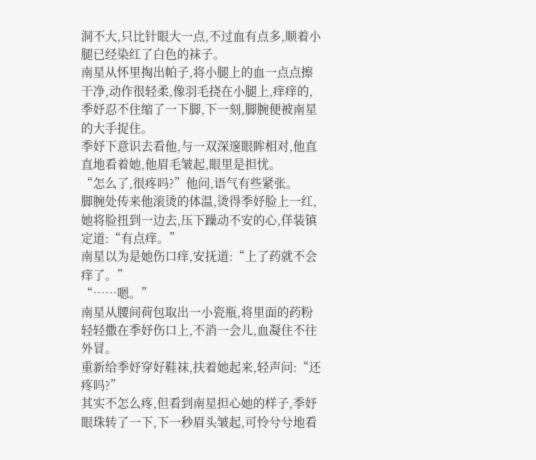洞不大,只比针眼大一点,不过血有点多,顺着小腿已经染红了白色的袜子。
南星从怀里掏出帕子,将小腿上的血一点点擦干净,动作很轻柔,像羽毛挠在小腿上,痒痒的,季妤忍不住缩了一下脚,下一刻,脚腕便被南星的大手捉住。
季妤下意识去看他,与一双深邃眼眸相对,他直直地看着她,他眉毛皱起,眼里是担忧。
“怎么了,很疼吗?”他问,语气有些紧张。
脚腕处传来他滚烫的体温,烫得季妤脸上一红,她将脸扭到一边去,压下躁动不安的心,佯装镇定道:“有点痒。”
南星以为是她伤口痒,安抚道:“上了药就不会痒了。”
“……嗯。”
南星从腰间荷包取出一小瓷瓶,将里面的药粉轻轻撒在季妤伤口上,不消一会儿,血凝住不往外冒。
重新给季妤穿好鞋袜,扶着她起来,轻声问:“还疼吗?”
其实不怎么疼,但看到南星担心她的样子,季妤眼珠转了一下,下一秒眉头皱起,可怜兮兮地看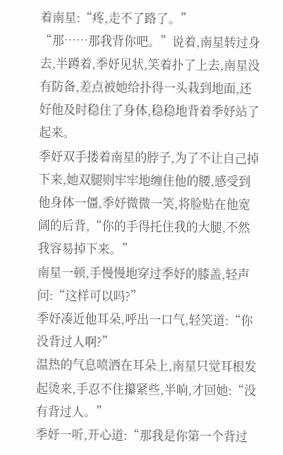着南星:“疼,走不了路了。”
“那……那我背你吧。”说着,南星转过身去,半蹲着,季妤见状,笑着扑了上去,南星没有防备,差点被她给扑得一头栽到地面,还好他及时稳住了身体,稳稳地背着季妤站了起来。
季妤双手搂着南星的脖子,为了不让自己掉下来,她双腿则牢牢地缠住他的腰,感受到他身体一僵,季妤微微一笑,将脸贴在他宽阔的后背,“你的手得托住我的大腿,不然我容易掉下来。”
南星一顿,手慢慢地穿过季妤的膝盖,轻声问:“这样可以吗?”
季妤凑近他耳朵,呼出一口气,轻笑道:“你没背过人啊?”
温热的气息喷洒在耳朵上,南星只觉耳根发起烫来,手忍不住攥紧些,半晌,才回她:“没有背过人。”
季妤一听,开心道:“那我是你第一个背过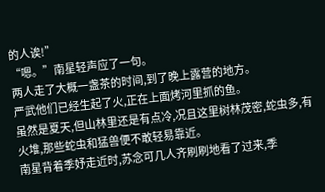的人诶!”
“嗯。”南星轻声应了一句。
两人走了大概一盏茶的时间,到了晚上露营的地方。
严武他们已经生起了火,正在上面烤河里抓的鱼。
虽然是夏天,但山林里还是有点冷,况且这里树林茂密,蛇虫多,有火堆,那些蛇虫和猛兽便不敢轻易靠近。
南星背着季妤走近时,苏念可几人齐刷刷地看了过来,季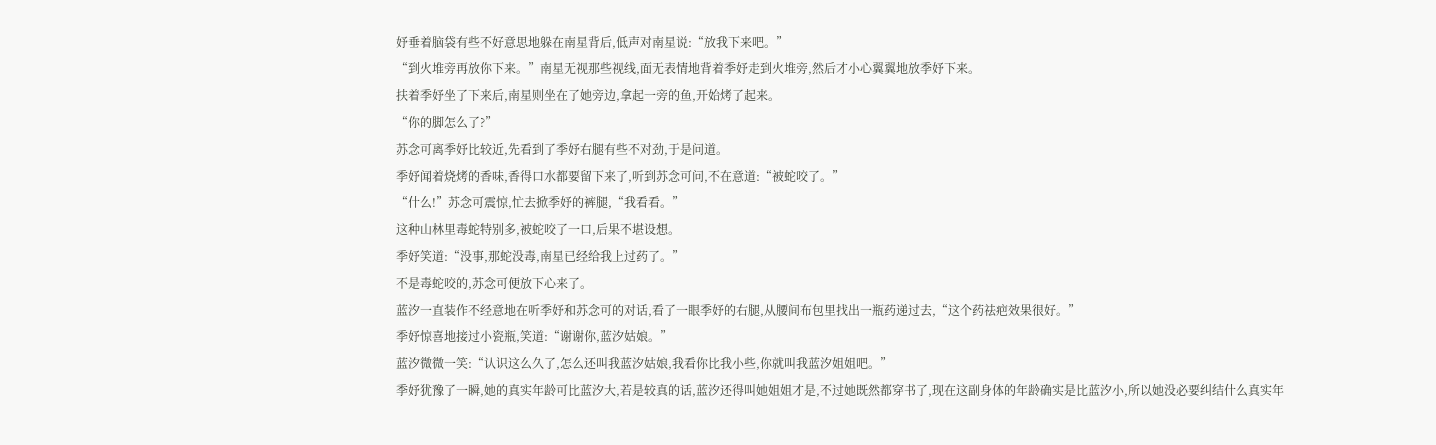妤垂着脑袋有些不好意思地躲在南星背后,低声对南星说:“放我下来吧。”
“到火堆旁再放你下来。”南星无视那些视线,面无表情地背着季妤走到火堆旁,然后才小心翼翼地放季妤下来。
扶着季妤坐了下来后,南星则坐在了她旁边,拿起一旁的鱼,开始烤了起来。
“你的脚怎么了?”
苏念可离季妤比较近,先看到了季妤右腿有些不对劲,于是问道。
季妤闻着烧烤的香味,香得口水都要留下来了,听到苏念可问,不在意道:“被蛇咬了。”
“什么!”苏念可震惊,忙去掀季妤的裤腿,“我看看。”
这种山林里毒蛇特别多,被蛇咬了一口,后果不堪设想。
季妤笑道:“没事,那蛇没毒,南星已经给我上过药了。”
不是毒蛇咬的,苏念可便放下心来了。
蓝汐一直装作不经意地在听季妤和苏念可的对话,看了一眼季妤的右腿,从腰间布包里找出一瓶药递过去,“这个药祛疤效果很好。”
季妤惊喜地接过小瓷瓶,笑道:“谢谢你,蓝汐姑娘。”
蓝汐微微一笑:“认识这么久了,怎么还叫我蓝汐姑娘,我看你比我小些,你就叫我蓝汐姐姐吧。”
季妤犹豫了一瞬,她的真实年龄可比蓝汐大,若是较真的话,蓝汐还得叫她姐姐才是,不过她既然都穿书了,现在这副身体的年龄确实是比蓝汐小,所以她没必要纠结什么真实年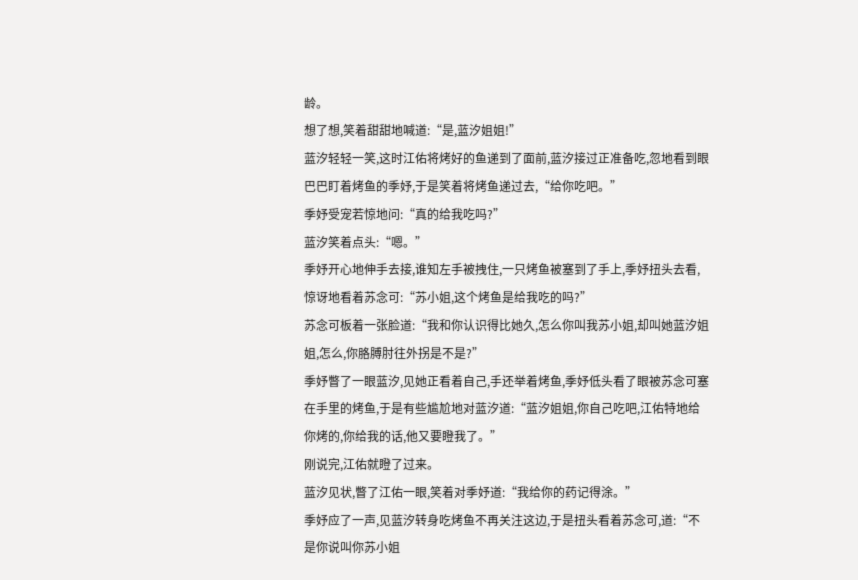龄。
想了想,笑着甜甜地喊道:“是,蓝汐姐姐!”
蓝汐轻轻一笑,这时江佑将烤好的鱼递到了面前,蓝汐接过正准备吃,忽地看到眼巴巴盯着烤鱼的季妤,于是笑着将烤鱼递过去,“给你吃吧。”
季妤受宠若惊地问:“真的给我吃吗?”
蓝汐笑着点头:“嗯。”
季妤开心地伸手去接,谁知左手被拽住,一只烤鱼被塞到了手上,季妤扭头去看,惊讶地看着苏念可:“苏小姐,这个烤鱼是给我吃的吗?”
苏念可板着一张脸道:“我和你认识得比她久,怎么你叫我苏小姐,却叫她蓝汐姐姐,怎么,你胳膊肘往外拐是不是?”
季妤瞥了一眼蓝汐,见她正看着自己,手还举着烤鱼,季妤低头看了眼被苏念可塞在手里的烤鱼,于是有些尴尬地对蓝汐道:“蓝汐姐姐,你自己吃吧,江佑特地给你烤的,你给我的话,他又要瞪我了。”
刚说完,江佑就瞪了过来。
蓝汐见状,瞥了江佑一眼,笑着对季妤道:“我给你的药记得涂。”
季妤应了一声,见蓝汐转身吃烤鱼不再关注这边,于是扭头看着苏念可,道:“不是你说叫你苏小姐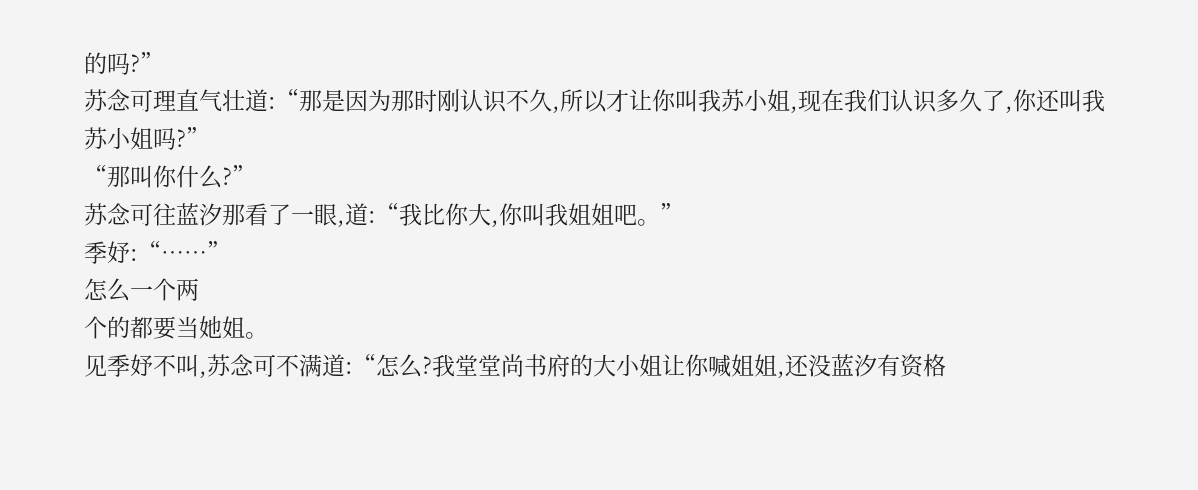的吗?”
苏念可理直气壮道:“那是因为那时刚认识不久,所以才让你叫我苏小姐,现在我们认识多久了,你还叫我苏小姐吗?”
“那叫你什么?”
苏念可往蓝汐那看了一眼,道:“我比你大,你叫我姐姐吧。”
季妤:“……”
怎么一个两
个的都要当她姐。
见季妤不叫,苏念可不满道:“怎么?我堂堂尚书府的大小姐让你喊姐姐,还没蓝汐有资格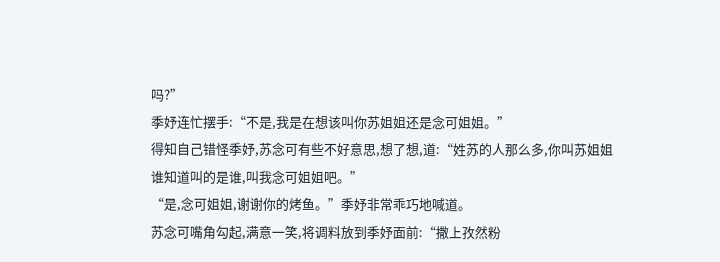吗?”
季妤连忙摆手:“不是,我是在想该叫你苏姐姐还是念可姐姐。”
得知自己错怪季妤,苏念可有些不好意思,想了想,道:“姓苏的人那么多,你叫苏姐姐谁知道叫的是谁,叫我念可姐姐吧。”
“是,念可姐姐,谢谢你的烤鱼。”季妤非常乖巧地喊道。
苏念可嘴角勾起,满意一笑,将调料放到季妤面前:“撒上孜然粉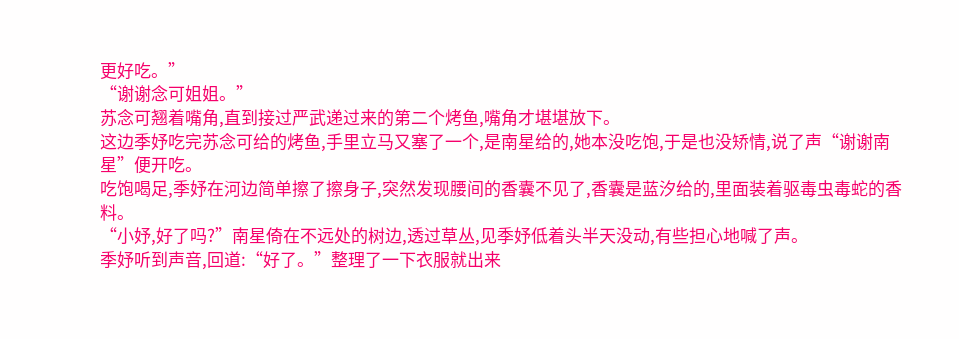更好吃。”
“谢谢念可姐姐。”
苏念可翘着嘴角,直到接过严武递过来的第二个烤鱼,嘴角才堪堪放下。
这边季妤吃完苏念可给的烤鱼,手里立马又塞了一个,是南星给的,她本没吃饱,于是也没矫情,说了声“谢谢南星”便开吃。
吃饱喝足,季妤在河边简单擦了擦身子,突然发现腰间的香囊不见了,香囊是蓝汐给的,里面装着驱毒虫毒蛇的香料。
“小妤,好了吗?”南星倚在不远处的树边,透过草丛,见季妤低着头半天没动,有些担心地喊了声。
季妤听到声音,回道:“好了。”整理了一下衣服就出来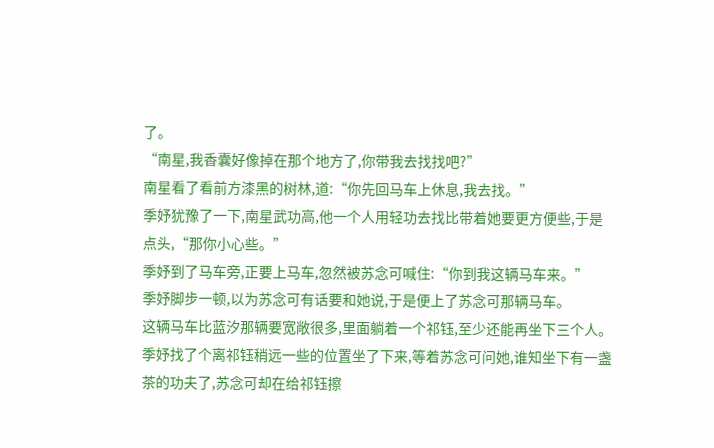了。
“南星,我香囊好像掉在那个地方了,你带我去找找吧?”
南星看了看前方漆黑的树林,道:“你先回马车上休息,我去找。”
季妤犹豫了一下,南星武功高,他一个人用轻功去找比带着她要更方便些,于是点头,“那你小心些。”
季妤到了马车旁,正要上马车,忽然被苏念可喊住:“你到我这辆马车来。”
季妤脚步一顿,以为苏念可有话要和她说,于是便上了苏念可那辆马车。
这辆马车比蓝汐那辆要宽敞很多,里面躺着一个祁钰,至少还能再坐下三个人。
季妤找了个离祁钰稍远一些的位置坐了下来,等着苏念可问她,谁知坐下有一盏茶的功夫了,苏念可却在给祁钰擦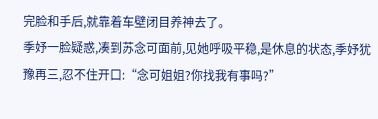完脸和手后,就靠着车壁闭目养神去了。
季妤一脸疑惑,凑到苏念可面前,见她呼吸平稳,是休息的状态,季妤犹豫再三,忍不住开口:“念可姐姐?你找我有事吗?”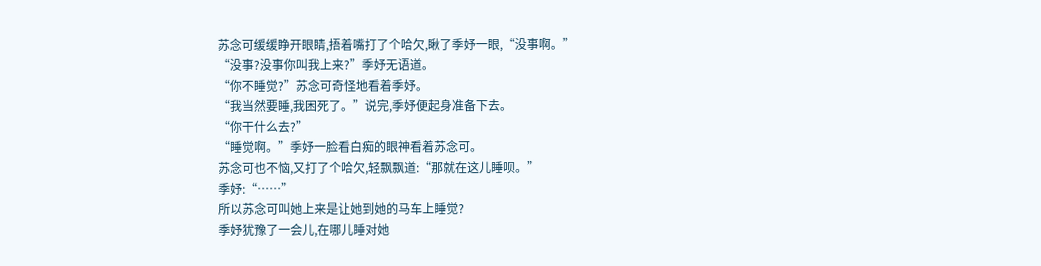苏念可缓缓睁开眼睛,捂着嘴打了个哈欠,瞅了季妤一眼,“没事啊。”
“没事?没事你叫我上来?”季妤无语道。
“你不睡觉?”苏念可奇怪地看着季妤。
“我当然要睡,我困死了。”说完,季妤便起身准备下去。
“你干什么去?”
“睡觉啊。”季妤一脸看白痴的眼神看着苏念可。
苏念可也不恼,又打了个哈欠,轻飘飘道:“那就在这儿睡呗。”
季妤:“……”
所以苏念可叫她上来是让她到她的马车上睡觉?
季妤犹豫了一会儿,在哪儿睡对她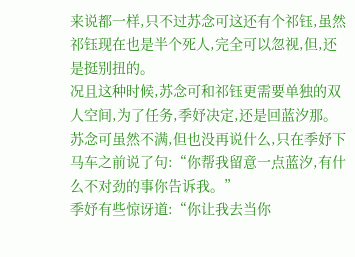来说都一样,只不过苏念可这还有个祁钰,虽然祁钰现在也是半个死人,完全可以忽视,但,还是挺别扭的。
况且这种时候,苏念可和祁钰更需要单独的双人空间,为了任务,季妤决定,还是回蓝汐那。
苏念可虽然不满,但也没再说什么,只在季妤下马车之前说了句:“你帮我留意一点蓝汐,有什么不对劲的事你告诉我。”
季妤有些惊讶道:“你让我去当你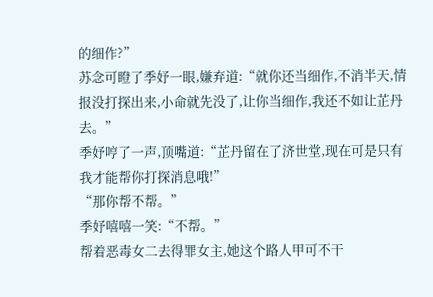的细作?”
苏念可瞪了季妤一眼,嫌弃道:“就你还当细作,不消半天,情报没打探出来,小命就先没了,让你当细作,我还不如让芷丹去。”
季妤哼了一声,顶嘴道:“芷丹留在了济世堂,现在可是只有我才能帮你打探消息哦!”
“那你帮不帮。”
季妤嘻嘻一笑:“不帮。”
帮着恶毒女二去得罪女主,她这个路人甲可不干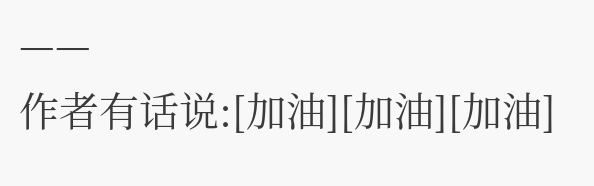——
作者有话说:[加油][加油][加油]